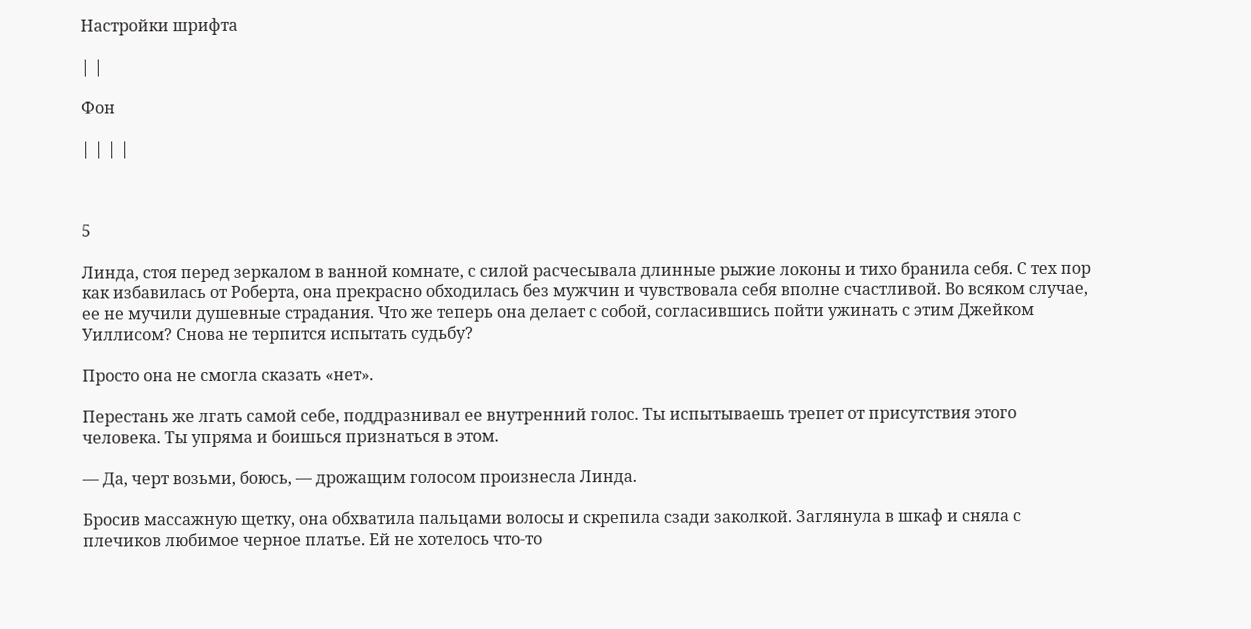Настройки шрифта

| |

Фон

| | | |



5

Линда, стоя перед зеркалом в ванной комнате, с силой расчесывала длинные рыжие локоны и тихо бранила себя. С тех пор как избавилась от Роберта, она прекрасно обходилась без мужчин и чувствовала себя вполне счастливой. Во всяком случае, ее не мучили душевные страдания. Что же теперь она делает с собой, согласившись пойти ужинать с этим Джейком Уиллисом? Снова не терпится испытать судьбу?

Просто она не смогла сказать «нет».

Перестань же лгать самой себе, поддразнивал ее внутренний голос. Ты испытываешь трепет от присутствия этого человека. Ты упряма и боишься признаться в этом.

— Да, черт возьми, боюсь, — дрожащим голосом произнесла Линда.

Бросив массажную щетку, она обхватила пальцами волосы и скрепила сзади заколкой. Заглянула в шкаф и сняла с плечиков любимое черное платье. Ей не хотелось что-то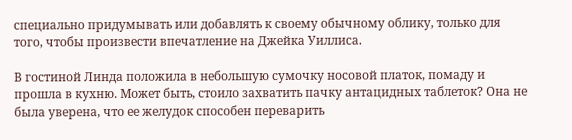специально придумывать или добавлять к своему обычному облику, только для того, чтобы произвести впечатление на Джейка Уиллиса.

В гостиной Линда положила в небольшую сумочку носовой платок, помаду и прошла в кухню. Может быть, стоило захватить пачку антацидных таблеток? Она не была уверена, что ее желудок способен переварить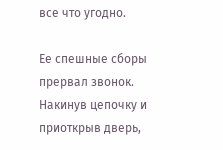все что угодно.

Ее спешные сборы прервал звонок. Накинув цепочку и приоткрыв дверь,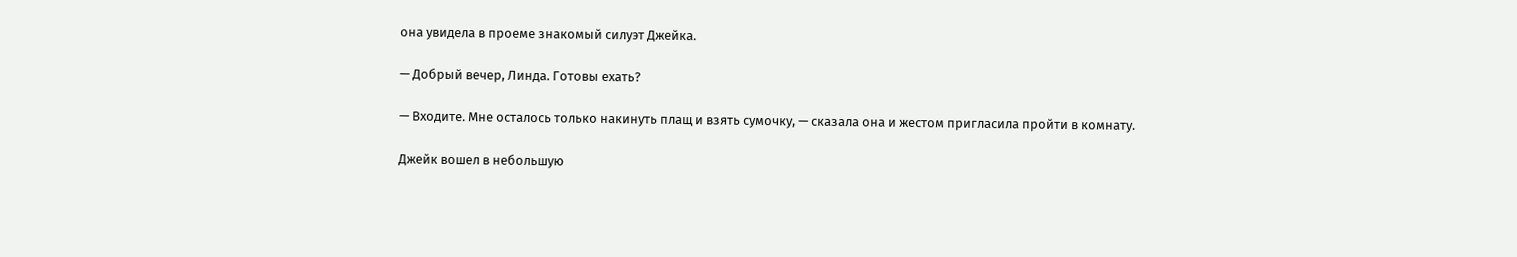она увидела в проеме знакомый силуэт Джейка.

— Добрый вечер, Линда. Готовы ехать?

— Входите. Мне осталось только накинуть плащ и взять сумочку, — сказала она и жестом пригласила пройти в комнату.

Джейк вошел в небольшую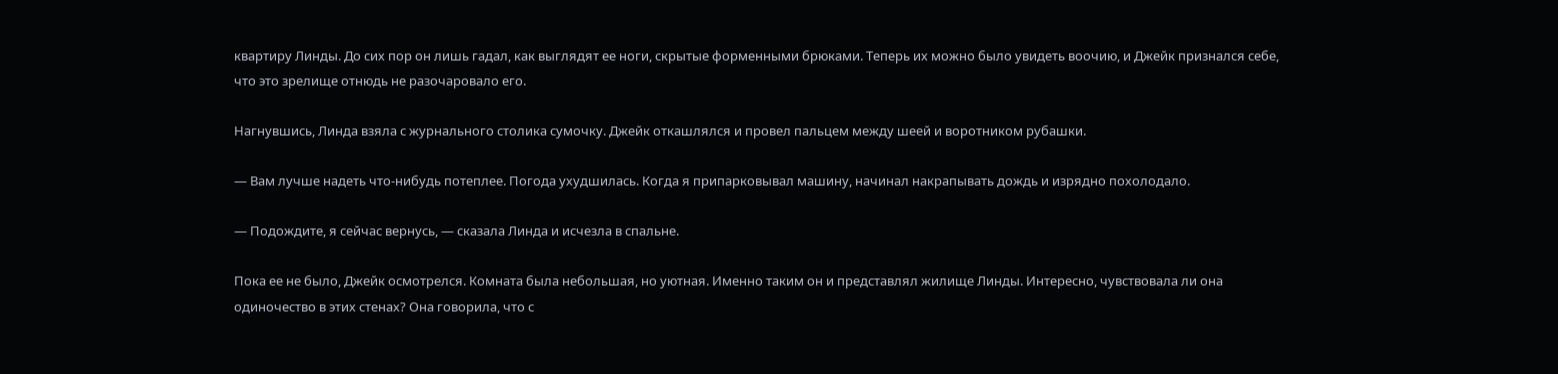квартиру Линды. До сих пор он лишь гадал, как выглядят ее ноги, скрытые форменными брюками. Теперь их можно было увидеть воочию, и Джейк признался себе, что это зрелище отнюдь не разочаровало его.

Нагнувшись, Линда взяла с журнального столика сумочку. Джейк откашлялся и провел пальцем между шеей и воротником рубашки.

— Вам лучше надеть что-нибудь потеплее. Погода ухудшилась. Когда я припарковывал машину, начинал накрапывать дождь и изрядно похолодало.

— Подождите, я сейчас вернусь, — сказала Линда и исчезла в спальне.

Пока ее не было, Джейк осмотрелся. Комната была небольшая, но уютная. Именно таким он и представлял жилище Линды. Интересно, чувствовала ли она одиночество в этих стенах? Она говорила, что с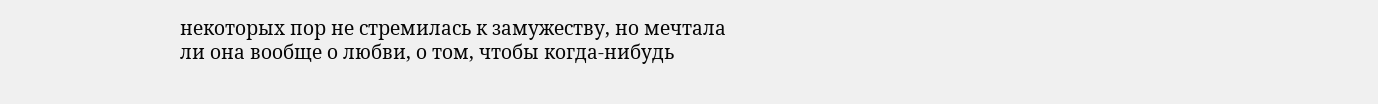некоторых пор не стремилась к замужеству, но мечтала ли она вообще о любви, о том, чтобы когда-нибудь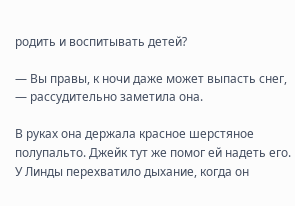родить и воспитывать детей?

— Вы правы, к ночи даже может выпасть снег, — рассудительно заметила она.

В руках она держала красное шерстяное полупальто. Джейк тут же помог ей надеть его. У Линды перехватило дыхание, когда он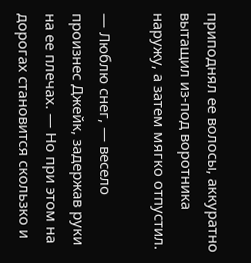приподнял ее волосы, аккуратно вытащил из-под воротника наружу, а затем мягко отпустил.

— Люблю снег, — весело произнес Джейк, задержав руки на ее плечах. — Но при этом на дорогах становится скользко и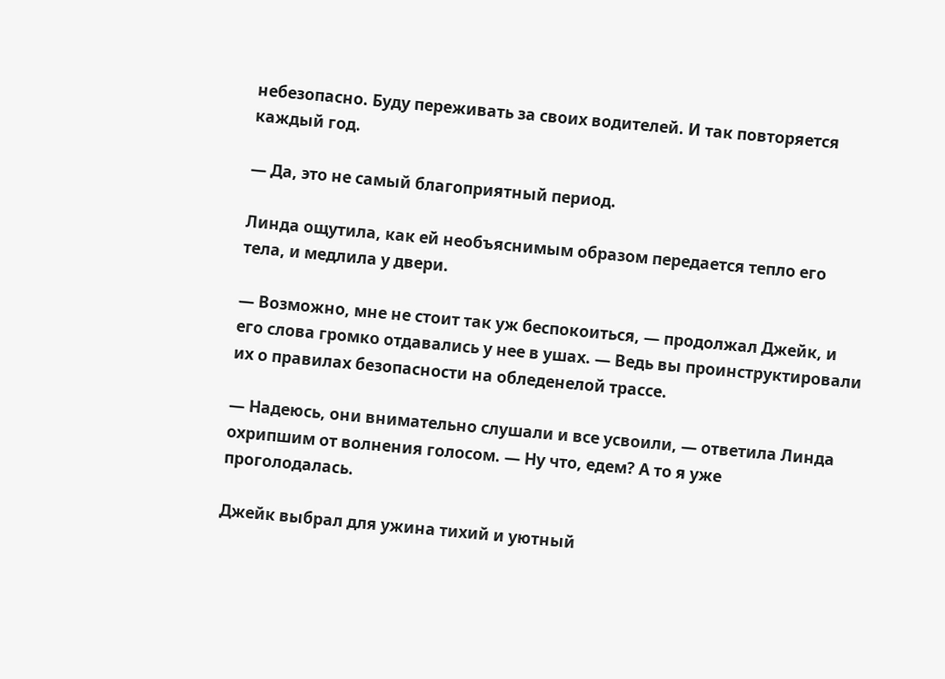небезопасно. Буду переживать за своих водителей. И так повторяется каждый год.

— Да, это не самый благоприятный период.

Линда ощутила, как ей необъяснимым образом передается тепло его тела, и медлила у двери.

— Возможно, мне не стоит так уж беспокоиться, — продолжал Джейк, и его слова громко отдавались у нее в ушах. — Ведь вы проинструктировали их о правилах безопасности на обледенелой трассе.

— Надеюсь, они внимательно слушали и все усвоили, — ответила Линда охрипшим от волнения голосом. — Ну что, едем? А то я уже проголодалась.

Джейк выбрал для ужина тихий и уютный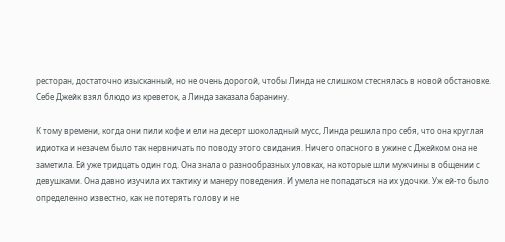ресторан, достаточно изысканный, но не очень дорогой, чтобы Линда не слишком стеснялась в новой обстановке. Себе Джейк взял блюдо из креветок, а Линда заказала баранину.

К тому времени, когда они пили кофе и ели на десерт шоколадный мусс, Линда решила про себя, что она круглая идиотка и незачем было так нервничать по поводу этого свидания. Ничего опасного в ужине с Джейком она не заметила. Ей уже тридцать один год. Она знала о разнообразных уловках, на которые шли мужчины в общении с девушками. Она давно изучила их тактику и манеру поведения. И умела не попадаться на их удочки. Уж ей-то было определенно известно, как не потерять голову и не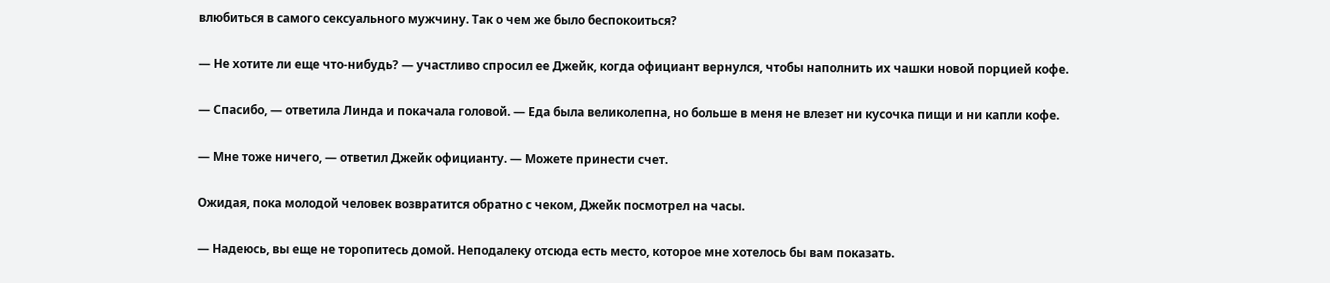влюбиться в самого сексуального мужчину. Так о чем же было беспокоиться?

— Не хотите ли еще что-нибудь? — участливо спросил ее Джейк, когда официант вернулся, чтобы наполнить их чашки новой порцией кофе.

— Спасибо, — ответила Линда и покачала головой. — Еда была великолепна, но больше в меня не влезет ни кусочка пищи и ни капли кофе.

— Мне тоже ничего, — ответил Джейк официанту. — Можете принести счет.

Ожидая, пока молодой человек возвратится обратно с чеком, Джейк посмотрел на часы.

— Надеюсь, вы еще не торопитесь домой. Неподалеку отсюда есть место, которое мне хотелось бы вам показать.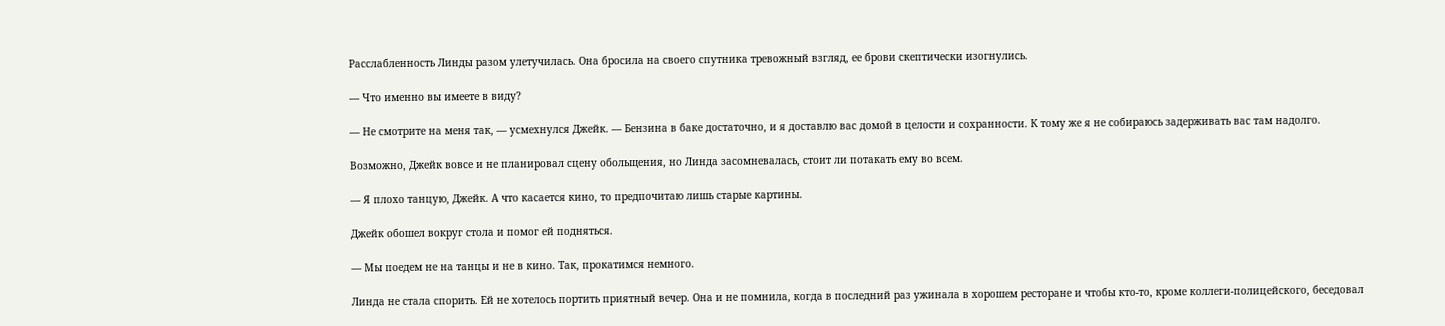Расслабленность Линды разом улетучилась. Она бросила на своего спутника тревожный взгляд, ее брови скептически изогнулись.

— Что именно вы имеете в виду?

— Не смотрите на меня так, — усмехнулся Джейк. — Бензина в баке достаточно, и я доставлю вас домой в целости и сохранности. К тому же я не собираюсь задерживать вас там надолго.

Возможно, Джейк вовсе и не планировал сцену обольщения, но Линда засомневалась, стоит ли потакать ему во всем.

— Я плохо танцую, Джейк. А что касается кино, то предпочитаю лишь старые картины.

Джейк обошел вокруг стола и помог ей подняться.

— Мы поедем не на танцы и не в кино. Так, прокатимся немного.

Линда не стала спорить. Ей не хотелось портить приятный вечер. Она и не помнила, когда в последний раз ужинала в хорошем ресторане и чтобы кто-то, кроме коллеги-полицейского, беседовал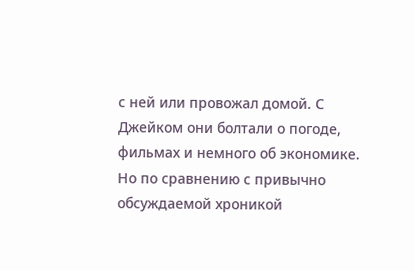с ней или провожал домой. С Джейком они болтали о погоде, фильмах и немного об экономике. Но по сравнению с привычно обсуждаемой хроникой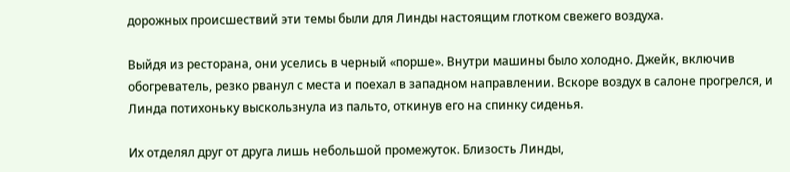дорожных происшествий эти темы были для Линды настоящим глотком свежего воздуха.

Выйдя из ресторана, они уселись в черный «порше». Внутри машины было холодно. Джейк, включив обогреватель, резко рванул с места и поехал в западном направлении. Вскоре воздух в салоне прогрелся, и Линда потихоньку выскользнула из пальто, откинув его на спинку сиденья.

Их отделял друг от друга лишь небольшой промежуток. Близость Линды,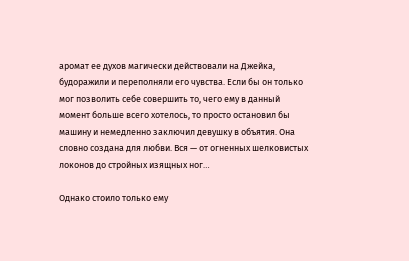аромат ее духов магически действовали на Джейка, будоражили и переполняли его чувства. Если бы он только мог позволить себе совершить то, чего ему в данный момент больше всего хотелось, то просто остановил бы машину и немедленно заключил девушку в объятия. Она словно создана для любви. Вся — от огненных шелковистых локонов до стройных изящных ног…

Однако стоило только ему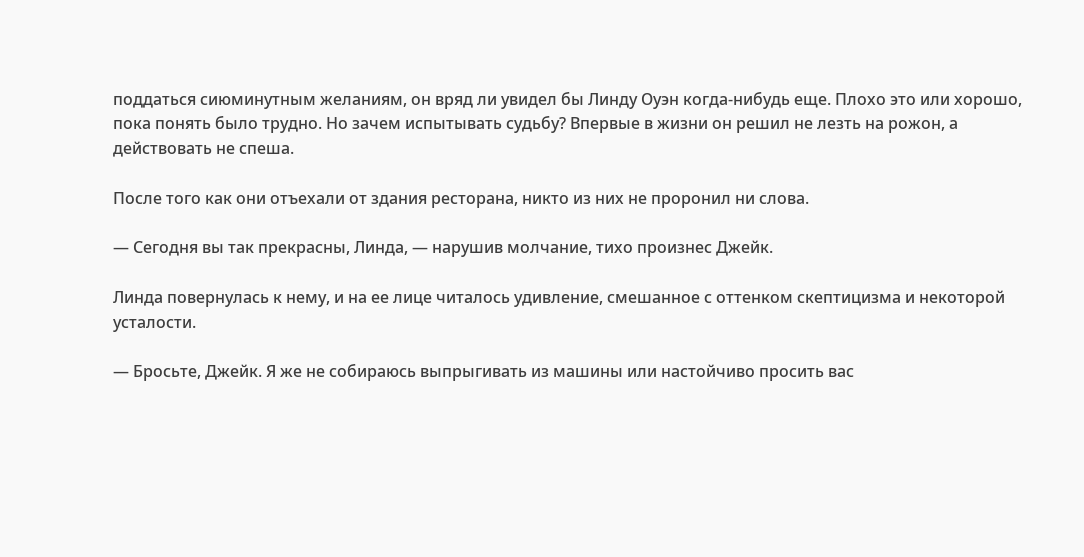поддаться сиюминутным желаниям, он вряд ли увидел бы Линду Оуэн когда-нибудь еще. Плохо это или хорошо, пока понять было трудно. Но зачем испытывать судьбу? Впервые в жизни он решил не лезть на рожон, а действовать не спеша.

После того как они отъехали от здания ресторана, никто из них не проронил ни слова.

— Сегодня вы так прекрасны, Линда, — нарушив молчание, тихо произнес Джейк.

Линда повернулась к нему, и на ее лице читалось удивление, смешанное с оттенком скептицизма и некоторой усталости.

— Бросьте, Джейк. Я же не собираюсь выпрыгивать из машины или настойчиво просить вас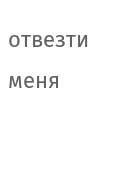отвезти меня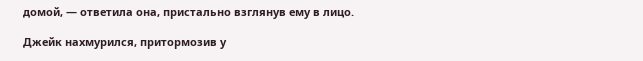домой, — ответила она, пристально взглянув ему в лицо.

Джейк нахмурился, притормозив у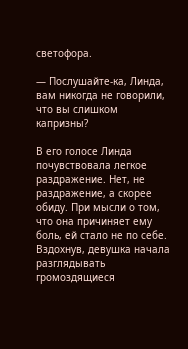светофора.

— Послушайте-ка, Линда, вам никогда не говорили, что вы слишком капризны?

В его голосе Линда почувствовала легкое раздражение. Нет, не раздражение, а скорее обиду. При мысли о том, что она причиняет ему боль, ей стало не по себе. Вздохнув, девушка начала разглядывать громоздящиеся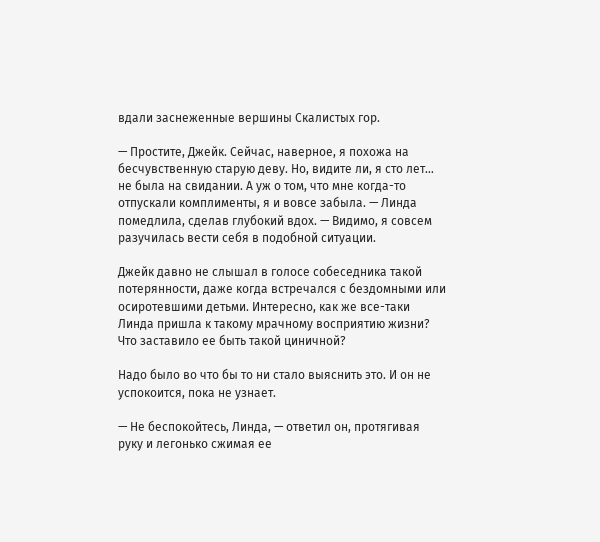вдали заснеженные вершины Скалистых гор.

— Простите, Джейк. Сейчас, наверное, я похожа на бесчувственную старую деву. Но, видите ли, я сто лет… не была на свидании. А уж о том, что мне когда-то отпускали комплименты, я и вовсе забыла. — Линда помедлила, сделав глубокий вдох. — Видимо, я совсем разучилась вести себя в подобной ситуации.

Джейк давно не слышал в голосе собеседника такой потерянности, даже когда встречался с бездомными или осиротевшими детьми. Интересно, как же все-таки Линда пришла к такому мрачному восприятию жизни? Что заставило ее быть такой циничной?

Надо было во что бы то ни стало выяснить это. И он не успокоится, пока не узнает.

— Не беспокойтесь, Линда, — ответил он, протягивая руку и легонько сжимая ее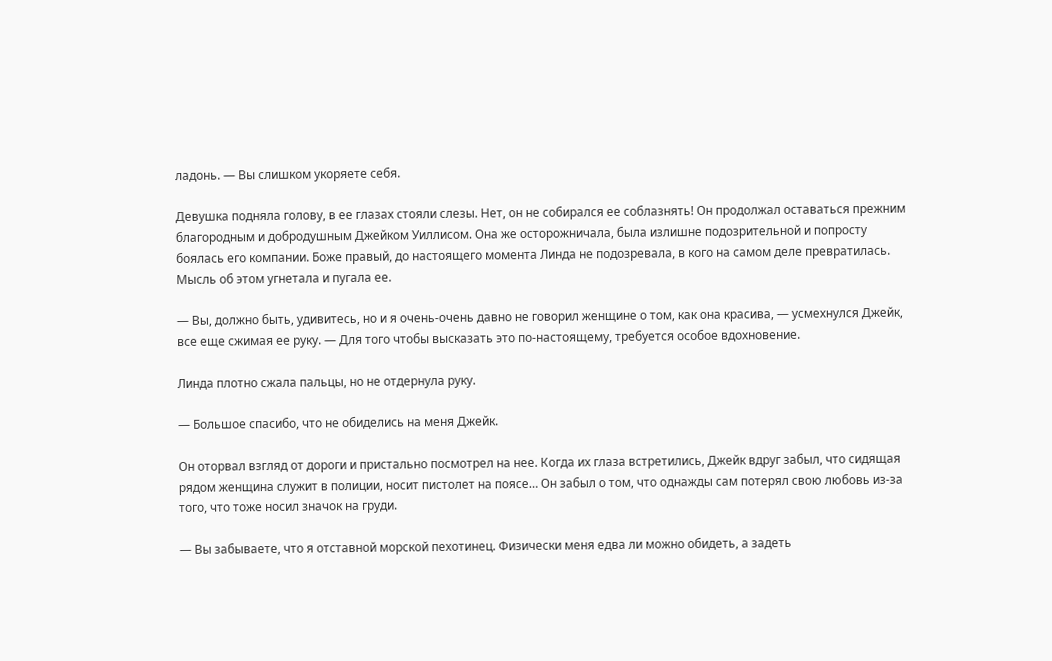ладонь. — Вы слишком укоряете себя.

Девушка подняла голову, в ее глазах стояли слезы. Нет, он не собирался ее соблазнять! Он продолжал оставаться прежним благородным и добродушным Джейком Уиллисом. Она же осторожничала, была излишне подозрительной и попросту боялась его компании. Боже правый, до настоящего момента Линда не подозревала, в кого на самом деле превратилась. Мысль об этом угнетала и пугала ее.

— Вы, должно быть, удивитесь, но и я очень-очень давно не говорил женщине о том, как она красива, — усмехнулся Джейк, все еще сжимая ее руку. — Для того чтобы высказать это по-настоящему, требуется особое вдохновение.

Линда плотно сжала пальцы, но не отдернула руку.

— Большое спасибо, что не обиделись на меня Джейк.

Он оторвал взгляд от дороги и пристально посмотрел на нее. Когда их глаза встретились, Джейк вдруг забыл, что сидящая рядом женщина служит в полиции, носит пистолет на поясе… Он забыл о том, что однажды сам потерял свою любовь из-за того, что тоже носил значок на груди.

— Вы забываете, что я отставной морской пехотинец. Физически меня едва ли можно обидеть, а задеть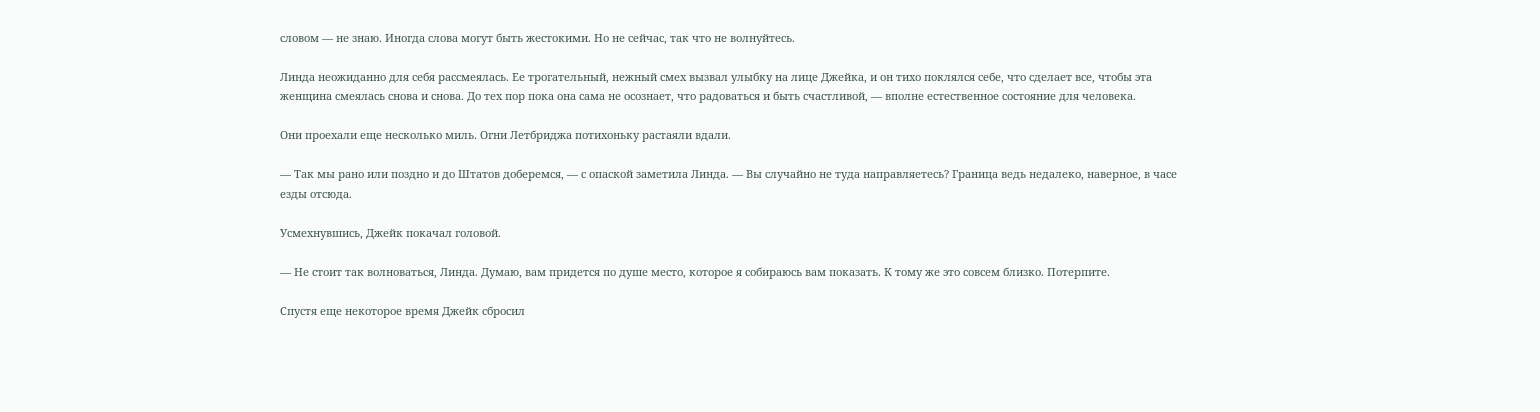словом — не знаю. Иногда слова могут быть жестокими. Но не сейчас, так что не волнуйтесь.

Линда неожиданно для себя рассмеялась. Ее трогательный, нежный смех вызвал улыбку на лице Джейка, и он тихо поклялся себе, что сделает все, чтобы эта женщина смеялась снова и снова. До тех пор пока она сама не осознает, что радоваться и быть счастливой, — вполне естественное состояние для человека.

Они проехали еще несколько миль. Огни Летбриджа потихоньку растаяли вдали.

— Так мы рано или поздно и до Штатов доберемся, — с опаской заметила Линда. — Вы случайно не туда направляетесь? Граница ведь недалеко, наверное, в часе езды отсюда.

Усмехнувшись, Джейк покачал головой.

— Не стоит так волноваться, Линда. Думаю, вам придется по душе место, которое я собираюсь вам показать. К тому же это совсем близко. Потерпите.

Спустя еще некоторое время Джейк сбросил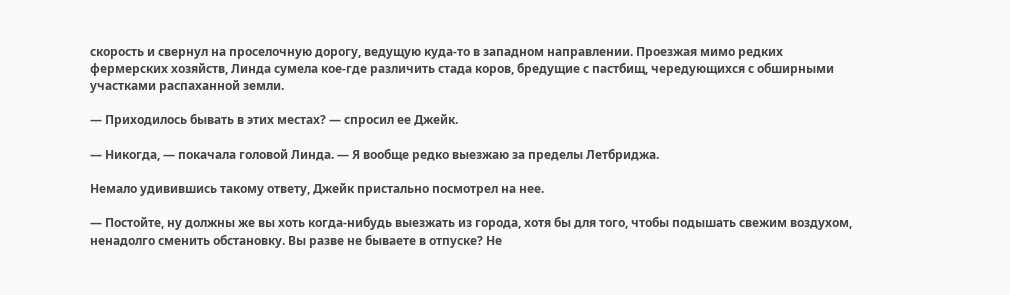скорость и свернул на проселочную дорогу, ведущую куда-то в западном направлении. Проезжая мимо редких фермерских хозяйств, Линда сумела кое-где различить стада коров, бредущие с пастбищ, чередующихся с обширными участками распаханной земли.

— Приходилось бывать в этих местах? — спросил ее Джейк.

— Никогда, — покачала головой Линда. — Я вообще редко выезжаю за пределы Летбриджа.

Немало удивившись такому ответу, Джейк пристально посмотрел на нее.

— Постойте, ну должны же вы хоть когда-нибудь выезжать из города, хотя бы для того, чтобы подышать свежим воздухом, ненадолго сменить обстановку. Вы разве не бываете в отпуске? Не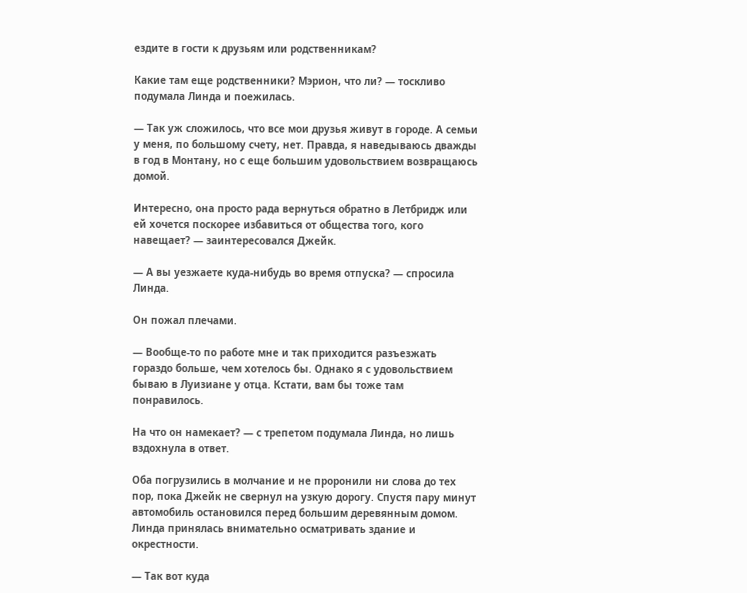ездите в гости к друзьям или родственникам?

Какие там еще родственники? Мэрион, что ли? — тоскливо подумала Линда и поежилась.

— Так уж сложилось, что все мои друзья живут в городе. А семьи у меня, по большому счету, нет. Правда, я наведываюсь дважды в год в Монтану, но с еще большим удовольствием возвращаюсь домой.

Интересно, она просто рада вернуться обратно в Летбридж или ей хочется поскорее избавиться от общества того, кого навещает? — заинтересовался Джейк.

— А вы уезжаете куда-нибудь во время отпуска? — спросила Линда.

Он пожал плечами.

— Вообще-то по работе мне и так приходится разъезжать гораздо больше, чем хотелось бы. Однако я с удовольствием бываю в Луизиане у отца. Кстати, вам бы тоже там понравилось.

На что он намекает? — с трепетом подумала Линда, но лишь вздохнула в ответ.

Оба погрузились в молчание и не проронили ни слова до тех пор, пока Джейк не свернул на узкую дорогу. Спустя пару минут автомобиль остановился перед большим деревянным домом. Линда принялась внимательно осматривать здание и окрестности.

— Так вот куда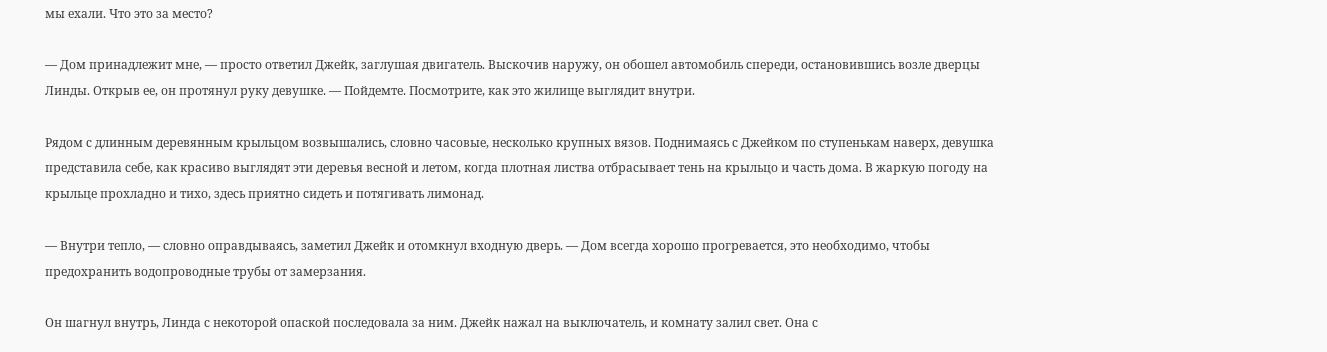мы ехали. Что это за место?

— Дом принадлежит мне, — просто ответил Джейк, заглушая двигатель. Выскочив наружу, он обошел автомобиль спереди, остановившись возле дверцы Линды. Открыв ее, он протянул руку девушке. — Пойдемте. Посмотрите, как это жилище выглядит внутри.

Рядом с длинным деревянным крыльцом возвышались, словно часовые, несколько крупных вязов. Поднимаясь с Джейком по ступенькам наверх, девушка представила себе, как красиво выглядят эти деревья весной и летом, когда плотная листва отбрасывает тень на крыльцо и часть дома. В жаркую погоду на крыльце прохладно и тихо, здесь приятно сидеть и потягивать лимонад.

— Внутри тепло, — словно оправдываясь, заметил Джейк и отомкнул входную дверь. — Дом всегда хорошо прогревается, это необходимо, чтобы предохранить водопроводные трубы от замерзания.

Он шагнул внутрь, Линда с некоторой опаской последовала за ним. Джейк нажал на выключатель, и комнату залил свет. Она с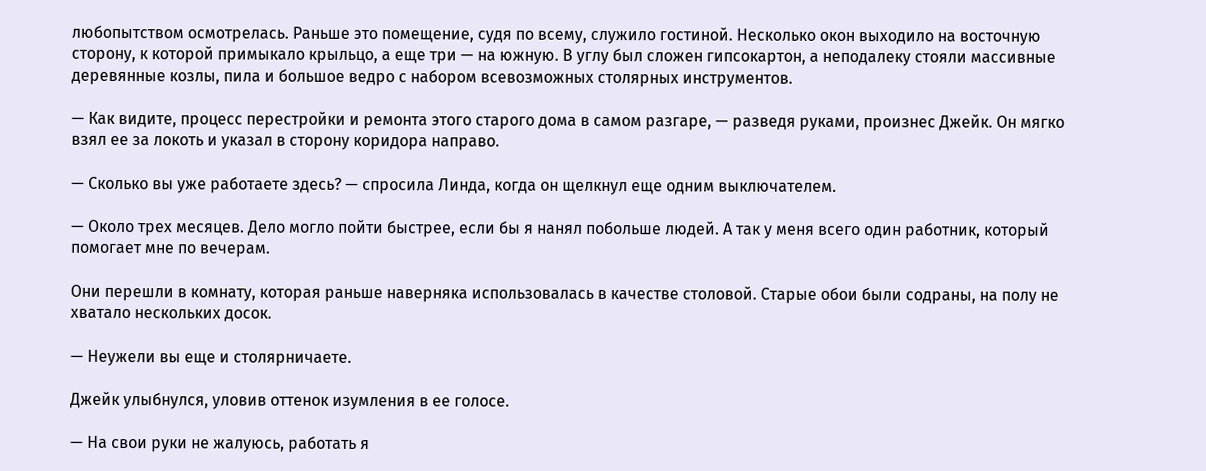любопытством осмотрелась. Раньше это помещение, судя по всему, служило гостиной. Несколько окон выходило на восточную сторону, к которой примыкало крыльцо, а еще три — на южную. В углу был сложен гипсокартон, а неподалеку стояли массивные деревянные козлы, пила и большое ведро с набором всевозможных столярных инструментов.

— Как видите, процесс перестройки и ремонта этого старого дома в самом разгаре, — разведя руками, произнес Джейк. Он мягко взял ее за локоть и указал в сторону коридора направо.

— Сколько вы уже работаете здесь? — спросила Линда, когда он щелкнул еще одним выключателем.

— Около трех месяцев. Дело могло пойти быстрее, если бы я нанял побольше людей. А так у меня всего один работник, который помогает мне по вечерам.

Они перешли в комнату, которая раньше наверняка использовалась в качестве столовой. Старые обои были содраны, на полу не хватало нескольких досок.

— Неужели вы еще и столярничаете.

Джейк улыбнулся, уловив оттенок изумления в ее голосе.

— На свои руки не жалуюсь, работать я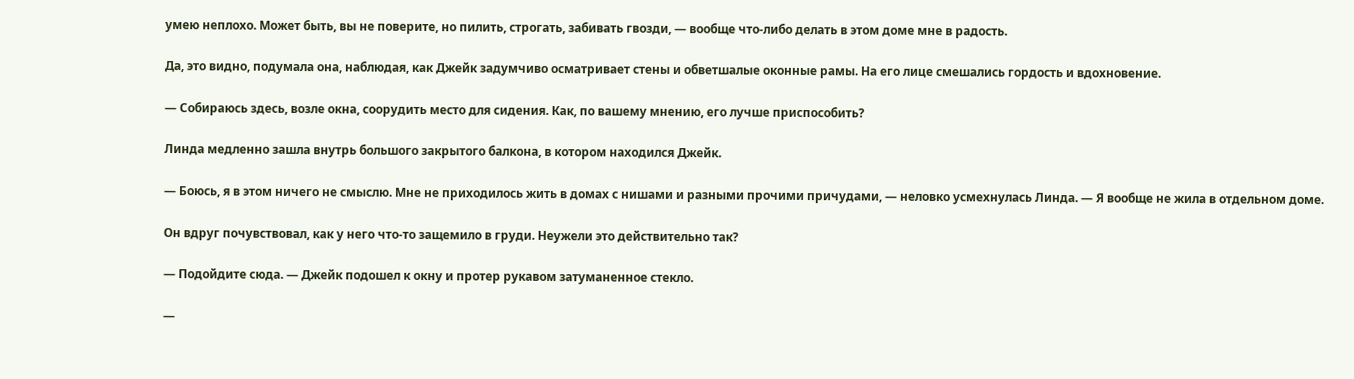умею неплохо. Может быть, вы не поверите, но пилить, строгать, забивать гвозди, — вообще что-либо делать в этом доме мне в радость.

Да, это видно, подумала она, наблюдая, как Джейк задумчиво осматривает стены и обветшалые оконные рамы. На его лице смешались гордость и вдохновение.

— Собираюсь здесь, возле окна, соорудить место для сидения. Как, по вашему мнению, его лучше приспособить?

Линда медленно зашла внутрь большого закрытого балкона, в котором находился Джейк.

— Боюсь, я в этом ничего не смыслю. Мне не приходилось жить в домах с нишами и разными прочими причудами, — неловко усмехнулась Линда. — Я вообще не жила в отдельном доме.

Он вдруг почувствовал, как у него что-то защемило в груди. Неужели это действительно так?

— Подойдите сюда. — Джейк подошел к окну и протер рукавом затуманенное стекло.

—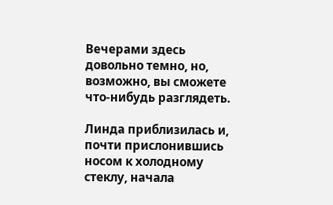Вечерами здесь довольно темно, но, возможно, вы сможете что-нибудь разглядеть.

Линда приблизилась и, почти прислонившись носом к холодному стеклу, начала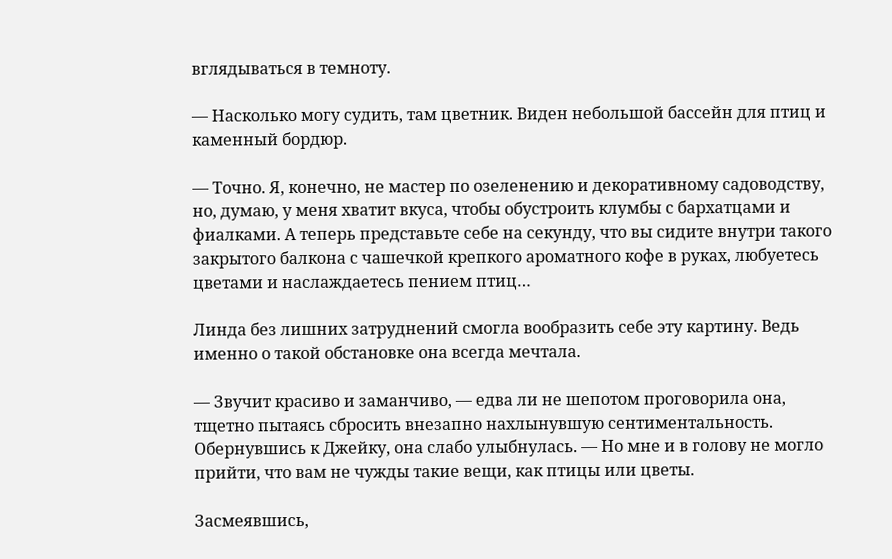вглядываться в темноту.

— Насколько могу судить, там цветник. Виден небольшой бассейн для птиц и каменный бордюр.

— Точно. Я, конечно, не мастер по озеленению и декоративному садоводству, но, думаю, у меня хватит вкуса, чтобы обустроить клумбы с бархатцами и фиалками. А теперь представьте себе на секунду, что вы сидите внутри такого закрытого балкона с чашечкой крепкого ароматного кофе в руках, любуетесь цветами и наслаждаетесь пением птиц…

Линда без лишних затруднений смогла вообразить себе эту картину. Ведь именно о такой обстановке она всегда мечтала.

— Звучит красиво и заманчиво, — едва ли не шепотом проговорила она, тщетно пытаясь сбросить внезапно нахлынувшую сентиментальность. Обернувшись к Джейку, она слабо улыбнулась. — Но мне и в голову не могло прийти, что вам не чужды такие вещи, как птицы или цветы.

Засмеявшись,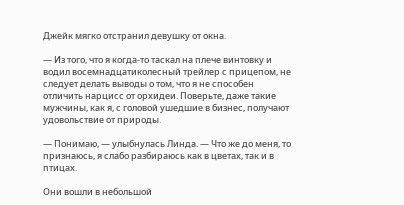Джейк мягко отстранил девушку от окна.

— Из того, что я когда-то таскал на плече винтовку и водил восемнадцатиколесный трейлер с прицепом, не следует делать выводы о том, что я не способен отличить нарцисс от орхидеи. Поверьте, даже такие мужчины, как я, с головой ушедшие в бизнес, получают удовольствие от природы.

— Понимаю, — улыбнулась Линда. — Что же до меня, то признаюсь, я слабо разбираюсь как в цветах, так и в птицах.

Они вошли в небольшой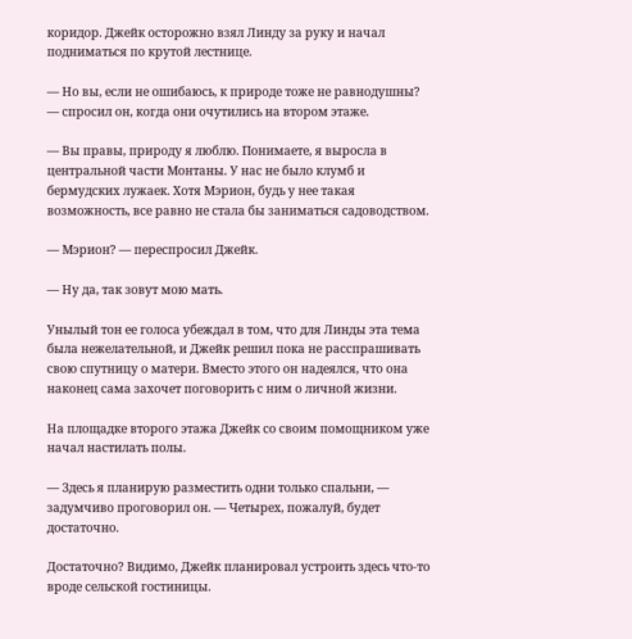коридор. Джейк осторожно взял Линду за руку и начал подниматься по крутой лестнице.

— Но вы, если не ошибаюсь, к природе тоже не равнодушны? — спросил он, когда они очутились на втором этаже.

— Вы правы, природу я люблю. Понимаете, я выросла в центральной части Монтаны. У нас не было клумб и бермудских лужаек. Хотя Мэрион, будь у нее такая возможность, все равно не стала бы заниматься садоводством.

— Мэрион? — переспросил Джейк.

— Ну да, так зовут мою мать.

Унылый тон ее голоса убеждал в том, что для Линды эта тема была нежелательной, и Джейк решил пока не расспрашивать свою спутницу о матери. Вместо этого он надеялся, что она наконец сама захочет поговорить с ним о личной жизни.

На площадке второго этажа Джейк со своим помощником уже начал настилать полы.

— Здесь я планирую разместить одни только спальни, — задумчиво проговорил он. — Четырех, пожалуй, будет достаточно.

Достаточно? Видимо, Джейк планировал устроить здесь что-то вроде сельской гостиницы.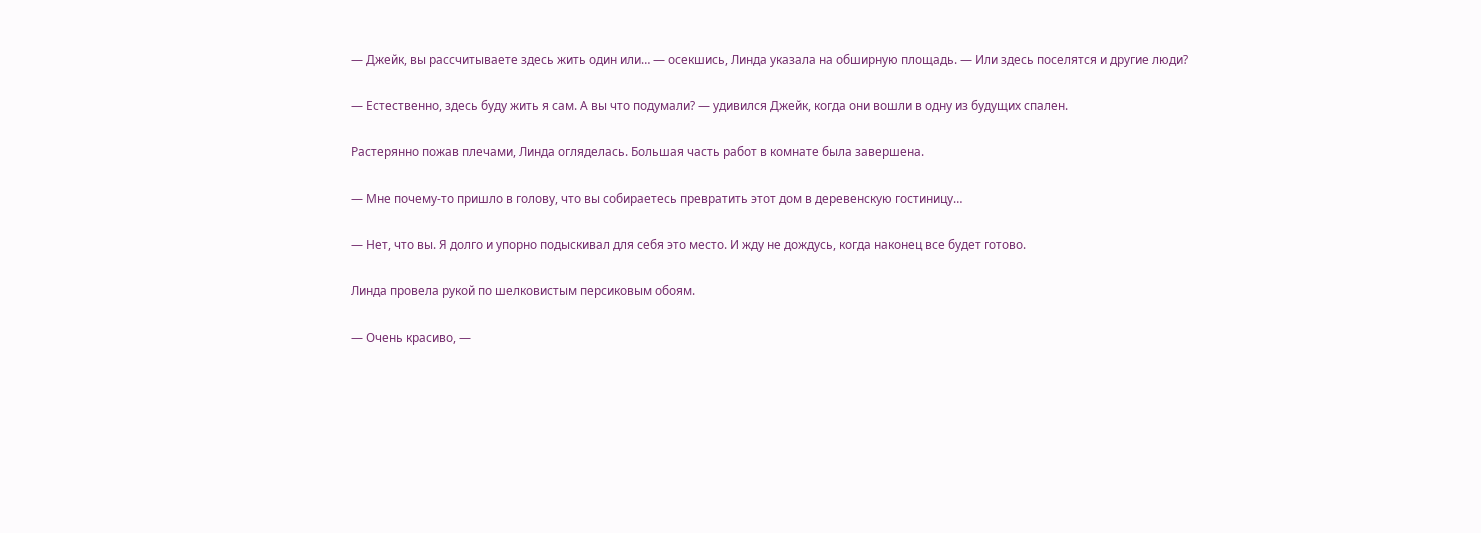— Джейк, вы рассчитываете здесь жить один или… — осекшись, Линда указала на обширную площадь. — Или здесь поселятся и другие люди?

— Естественно, здесь буду жить я сам. А вы что подумали? — удивился Джейк, когда они вошли в одну из будущих спален.

Растерянно пожав плечами, Линда огляделась. Большая часть работ в комнате была завершена.

— Мне почему-то пришло в голову, что вы собираетесь превратить этот дом в деревенскую гостиницу…

— Нет, что вы. Я долго и упорно подыскивал для себя это место. И жду не дождусь, когда наконец все будет готово.

Линда провела рукой по шелковистым персиковым обоям.

— Очень красиво, —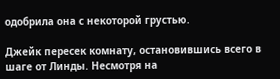одобрила она с некоторой грустью.

Джейк пересек комнату, остановившись всего в шаге от Линды. Несмотря на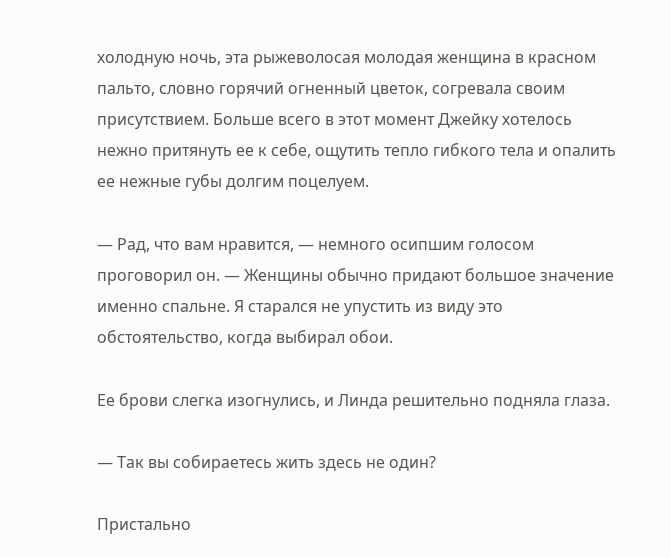холодную ночь, эта рыжеволосая молодая женщина в красном пальто, словно горячий огненный цветок, согревала своим присутствием. Больше всего в этот момент Джейку хотелось нежно притянуть ее к себе, ощутить тепло гибкого тела и опалить ее нежные губы долгим поцелуем.

— Рад, что вам нравится, — немного осипшим голосом проговорил он. — Женщины обычно придают большое значение именно спальне. Я старался не упустить из виду это обстоятельство, когда выбирал обои.

Ее брови слегка изогнулись, и Линда решительно подняла глаза.

— Так вы собираетесь жить здесь не один?

Пристально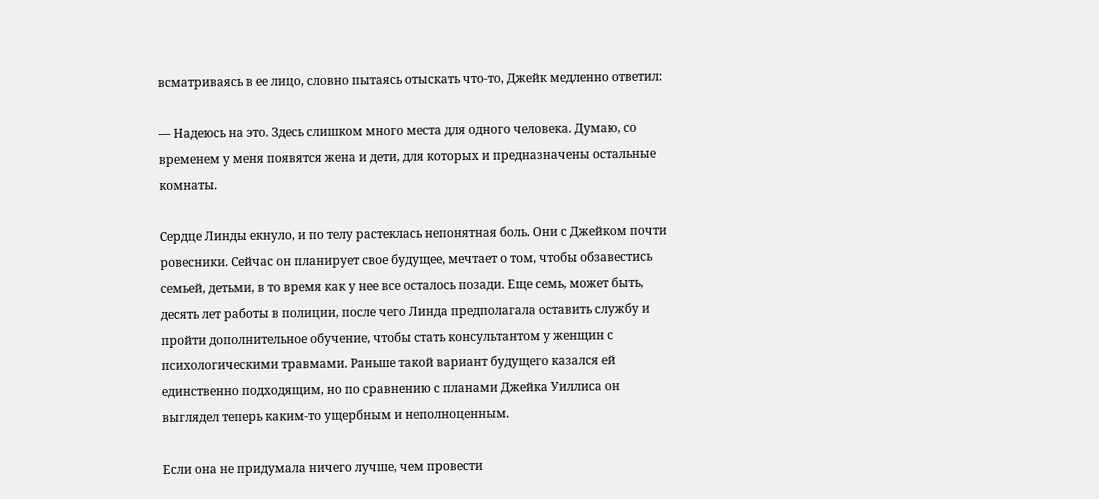всматриваясь в ее лицо, словно пытаясь отыскать что-то, Джейк медленно ответил:

— Надеюсь на это. Здесь слишком много места для одного человека. Думаю, со временем у меня появятся жена и дети, для которых и предназначены остальные комнаты.

Сердце Линды екнуло, и по телу растеклась непонятная боль. Они с Джейком почти ровесники. Сейчас он планирует свое будущее, мечтает о том, чтобы обзавестись семьей, детьми, в то время как у нее все осталось позади. Еще семь, может быть, десять лет работы в полиции, после чего Линда предполагала оставить службу и пройти дополнительное обучение, чтобы стать консультантом у женщин с психологическими травмами. Раньше такой вариант будущего казался ей единственно подходящим, но по сравнению с планами Джейка Уиллиса он выглядел теперь каким-то ущербным и неполноценным.

Если она не придумала ничего лучше, чем провести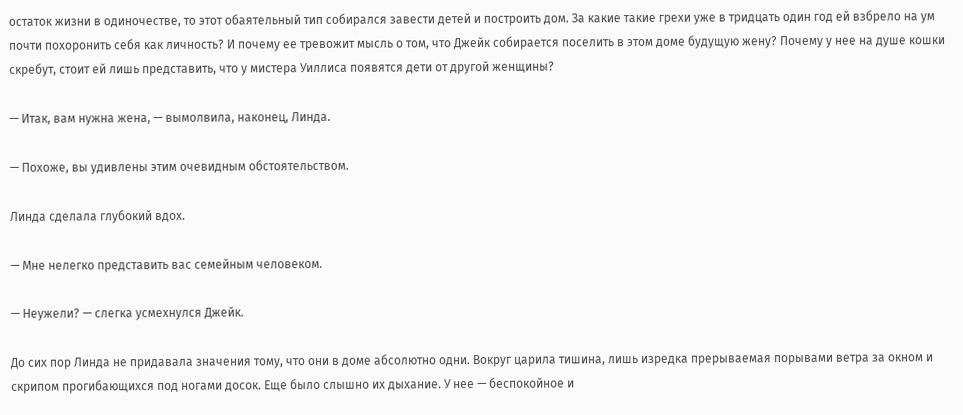остаток жизни в одиночестве, то этот обаятельный тип собирался завести детей и построить дом. За какие такие грехи уже в тридцать один год ей взбрело на ум почти похоронить себя как личность? И почему ее тревожит мысль о том, что Джейк собирается поселить в этом доме будущую жену? Почему у нее на душе кошки скребут, стоит ей лишь представить, что у мистера Уиллиса появятся дети от другой женщины?

— Итак, вам нужна жена, — вымолвила, наконец, Линда.

— Похоже, вы удивлены этим очевидным обстоятельством.

Линда сделала глубокий вдох.

— Мне нелегко представить вас семейным человеком.

— Неужели? — слегка усмехнулся Джейк.

До сих пор Линда не придавала значения тому, что они в доме абсолютно одни. Вокруг царила тишина, лишь изредка прерываемая порывами ветра за окном и скрипом прогибающихся под ногами досок. Еще было слышно их дыхание. У нее — беспокойное и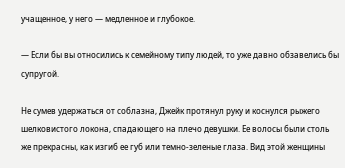учащенное, у него — медленное и глубокое.

— Если бы вы относились к семейному типу людей, то уже давно обзавелись бы супругой.

Не сумев удержаться от соблазна, Джейк протянул руку и коснулся рыжего шелковистого локона, спадающего на плечо девушки. Ее волосы были столь же прекрасны, как изгиб ее губ или темно-зеленые глаза. Вид этой женщины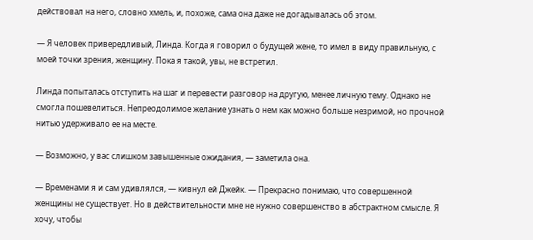действовал на него, словно хмель, и, похоже, сама она даже не догадывалась об этом.

— Я человек привередливый, Линда. Когда я говорил о будущей жене, то имел в виду правильную, с моей точки зрения, женщину. Пока я такой, увы, не встретил.

Линда попыталась отступить на шаг и перевести разговор на другую, менее личную тему. Однако не смогла пошевелиться. Непреодолимое желание узнать о нем как можно больше незримой, но прочной нитью удерживало ее на месте.

— Возможно, у вас слишком завышенные ожидания, — заметила она.

— Временами я и сам удивлялся, — кивнул ей Джейк. — Прекрасно понимаю, что совершенной женщины не существует. Но в действительности мне не нужно совершенство в абстрактном смысле. Я хочу, чтобы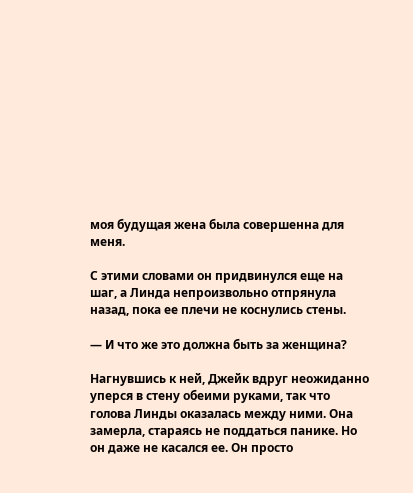моя будущая жена была совершенна для меня.

С этими словами он придвинулся еще на шаг, а Линда непроизвольно отпрянула назад, пока ее плечи не коснулись стены.

— И что же это должна быть за женщина?

Нагнувшись к ней, Джейк вдруг неожиданно уперся в стену обеими руками, так что голова Линды оказалась между ними. Она замерла, стараясь не поддаться панике. Но он даже не касался ее. Он просто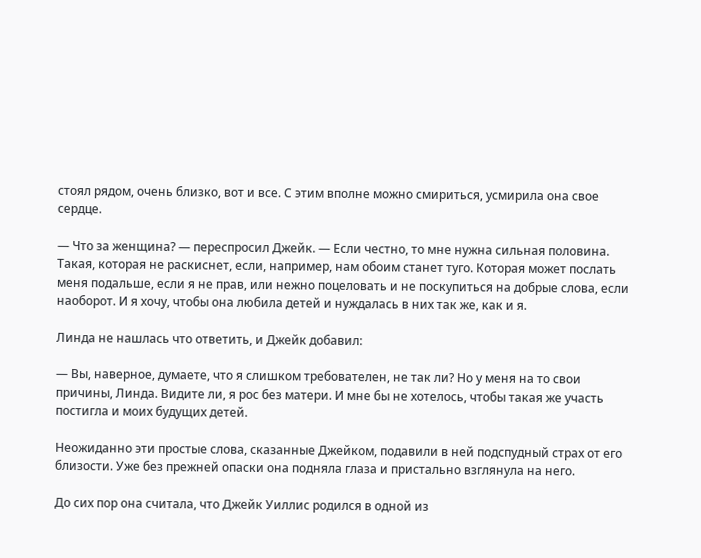стоял рядом, очень близко, вот и все. С этим вполне можно смириться, усмирила она свое сердце.

— Что за женщина? — переспросил Джейк. — Если честно, то мне нужна сильная половина. Такая, которая не раскиснет, если, например, нам обоим станет туго. Которая может послать меня подальше, если я не прав, или нежно поцеловать и не поскупиться на добрые слова, если наоборот. И я хочу, чтобы она любила детей и нуждалась в них так же, как и я.

Линда не нашлась что ответить, и Джейк добавил:

— Вы, наверное, думаете, что я слишком требователен, не так ли? Но у меня на то свои причины, Линда. Видите ли, я рос без матери. И мне бы не хотелось, чтобы такая же участь постигла и моих будущих детей.

Неожиданно эти простые слова, сказанные Джейком, подавили в ней подспудный страх от его близости. Уже без прежней опаски она подняла глаза и пристально взглянула на него.

До сих пор она считала, что Джейк Уиллис родился в одной из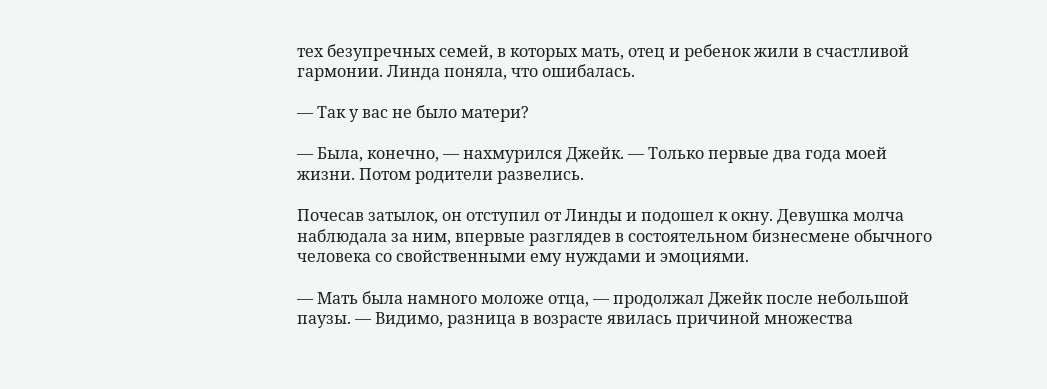тех безупречных семей, в которых мать, отец и ребенок жили в счастливой гармонии. Линда поняла, что ошибалась.

— Так у вас не было матери?

— Была, конечно, — нахмурился Джейк. — Только первые два года моей жизни. Потом родители развелись.

Почесав затылок, он отступил от Линды и подошел к окну. Девушка молча наблюдала за ним, впервые разглядев в состоятельном бизнесмене обычного человека со свойственными ему нуждами и эмоциями.

— Мать была намного моложе отца, — продолжал Джейк после небольшой паузы. — Видимо, разница в возрасте явилась причиной множества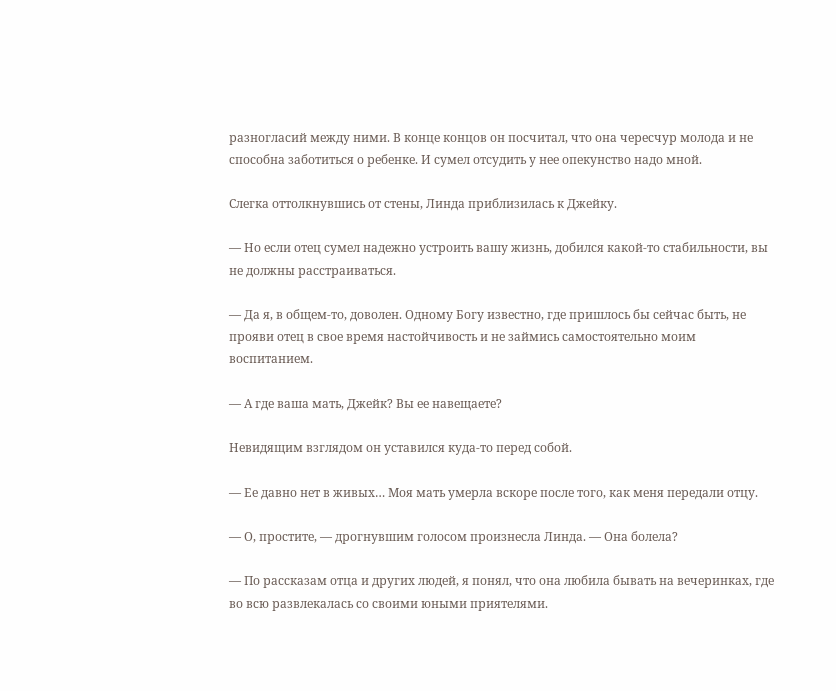разногласий между ними. В конце концов он посчитал, что она чересчур молода и не способна заботиться о ребенке. И сумел отсудить у нее опекунство надо мной.

Слегка оттолкнувшись от стены, Линда приблизилась к Джейку.

— Но если отец сумел надежно устроить вашу жизнь, добился какой-то стабильности, вы не должны расстраиваться.

— Да я, в общем-то, доволен. Одному Богу известно, где пришлось бы сейчас быть, не прояви отец в свое время настойчивость и не займись самостоятельно моим воспитанием.

— А где ваша мать, Джейк? Вы ее навещаете?

Невидящим взглядом он уставился куда-то перед собой.

— Ее давно нет в живых… Моя мать умерла вскоре после того, как меня передали отцу.

— О, простите, — дрогнувшим голосом произнесла Линда. — Она болела?

— По рассказам отца и других людей, я понял, что она любила бывать на вечеринках, где во всю развлекалась со своими юными приятелями.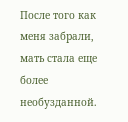После того как меня забрали, мать стала еще более необузданной.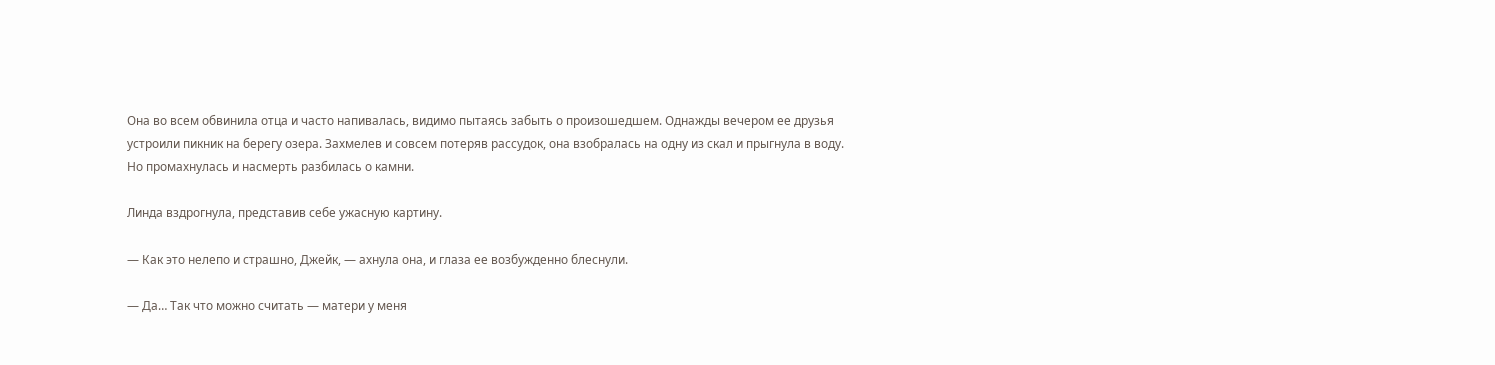Она во всем обвинила отца и часто напивалась, видимо пытаясь забыть о произошедшем. Однажды вечером ее друзья устроили пикник на берегу озера. Захмелев и совсем потеряв рассудок, она взобралась на одну из скал и прыгнула в воду. Но промахнулась и насмерть разбилась о камни.

Линда вздрогнула, представив себе ужасную картину.

— Как это нелепо и страшно, Джейк, — ахнула она, и глаза ее возбужденно блеснули.

— Да… Так что можно считать — матери у меня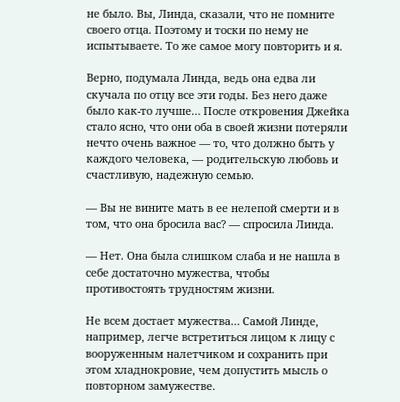не было. Вы, Линда, сказали, что не помните своего отца. Поэтому и тоски по нему не испытываете. То же самое могу повторить и я.

Верно, подумала Линда, ведь она едва ли скучала по отцу все эти годы. Без него даже было как-то лучше… После откровения Джейка стало ясно, что они оба в своей жизни потеряли нечто очень важное — то, что должно быть у каждого человека, — родительскую любовь и счастливую, надежную семью.

— Вы не вините мать в ее нелепой смерти и в том, что она бросила вас? — спросила Линда.

— Нет. Она была слишком слаба и не нашла в себе достаточно мужества, чтобы противостоять трудностям жизни.

Не всем достает мужества… Самой Линде, например, легче встретиться лицом к лицу с вооруженным налетчиком и сохранить при этом хладнокровие, чем допустить мысль о повторном замужестве.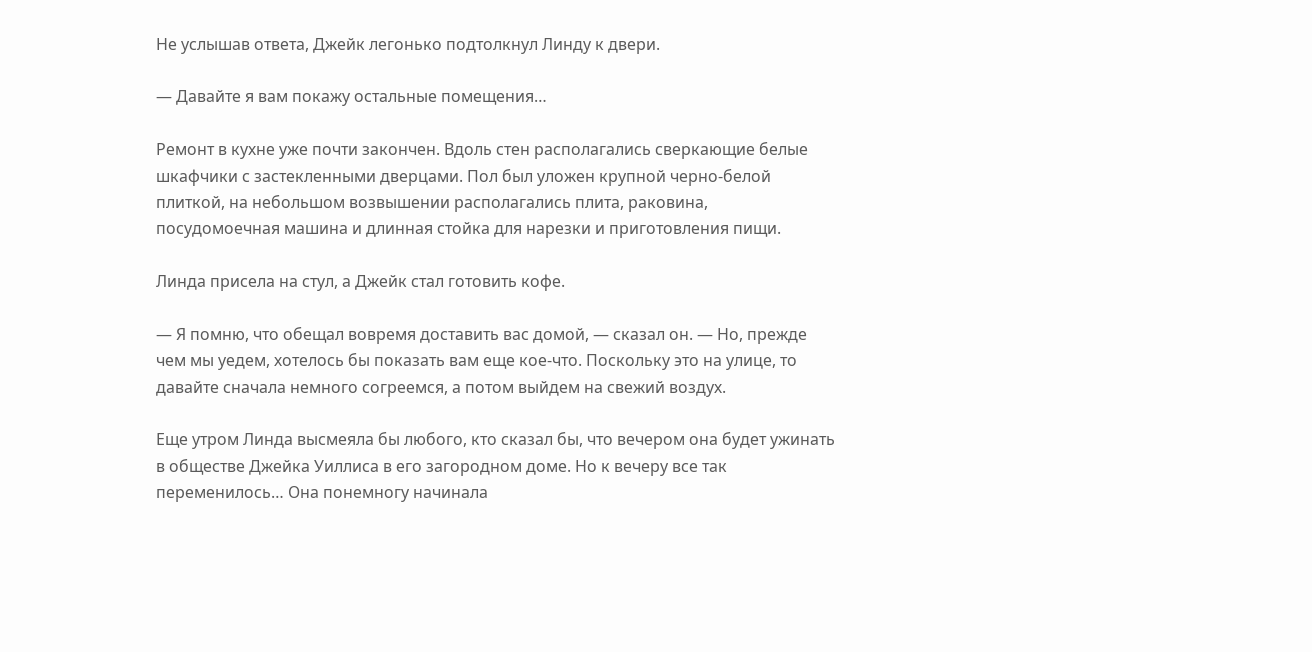Не услышав ответа, Джейк легонько подтолкнул Линду к двери.

— Давайте я вам покажу остальные помещения…

Ремонт в кухне уже почти закончен. Вдоль стен располагались сверкающие белые шкафчики с застекленными дверцами. Пол был уложен крупной черно-белой плиткой, на небольшом возвышении располагались плита, раковина, посудомоечная машина и длинная стойка для нарезки и приготовления пищи.

Линда присела на стул, а Джейк стал готовить кофе.

— Я помню, что обещал вовремя доставить вас домой, — сказал он. — Но, прежде чем мы уедем, хотелось бы показать вам еще кое-что. Поскольку это на улице, то давайте сначала немного согреемся, а потом выйдем на свежий воздух.

Еще утром Линда высмеяла бы любого, кто сказал бы, что вечером она будет ужинать в обществе Джейка Уиллиса в его загородном доме. Но к вечеру все так переменилось… Она понемногу начинала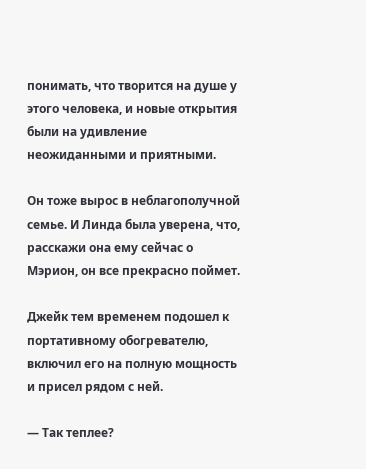понимать, что творится на душе у этого человека, и новые открытия были на удивление неожиданными и приятными.

Он тоже вырос в неблагополучной семье. И Линда была уверена, что, расскажи она ему сейчас о Мэрион, он все прекрасно поймет.

Джейк тем временем подошел к портативному обогревателю, включил его на полную мощность и присел рядом с ней.

— Так теплее?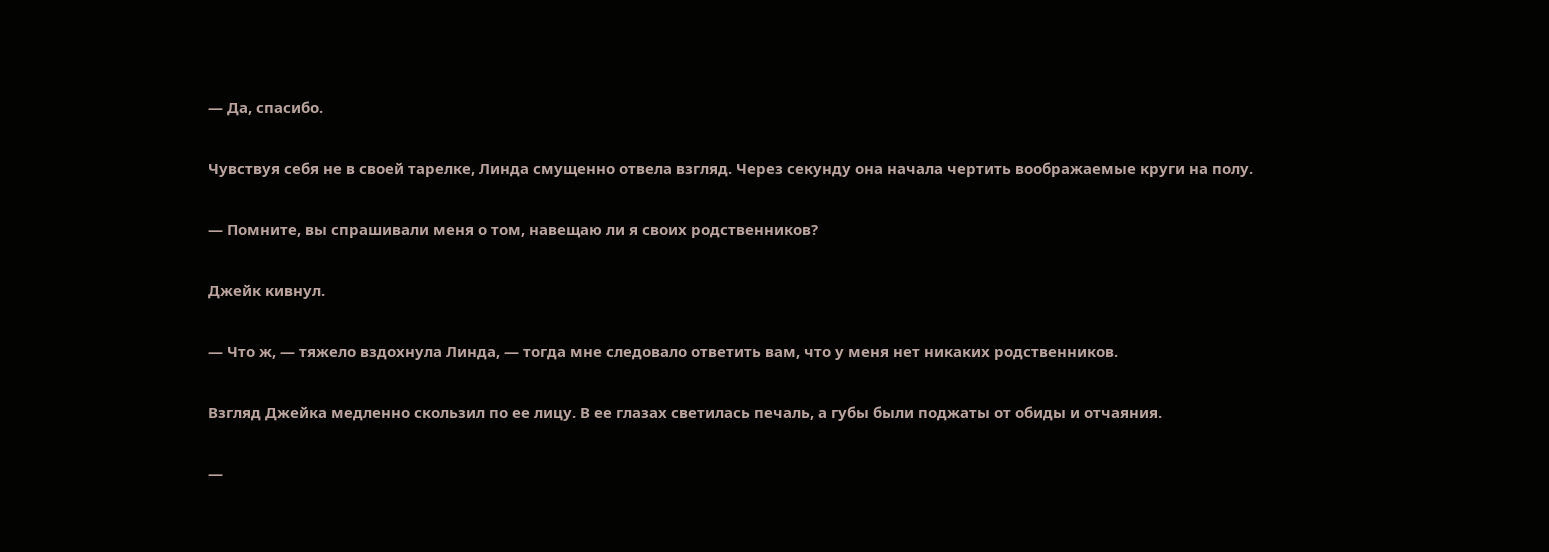— Да, спасибо.

Чувствуя себя не в своей тарелке, Линда смущенно отвела взгляд. Через секунду она начала чертить воображаемые круги на полу.

— Помните, вы спрашивали меня о том, навещаю ли я своих родственников?

Джейк кивнул.

— Что ж, — тяжело вздохнула Линда, — тогда мне следовало ответить вам, что у меня нет никаких родственников.

Взгляд Джейка медленно скользил по ее лицу. В ее глазах светилась печаль, а губы были поджаты от обиды и отчаяния.

—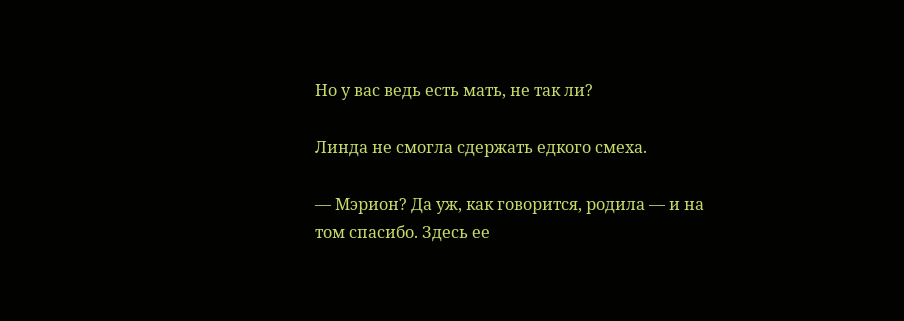Но у вас ведь есть мать, не так ли?

Линда не смогла сдержать едкого смеха.

— Мэрион? Да уж, как говорится, родила — и на том спасибо. Здесь ее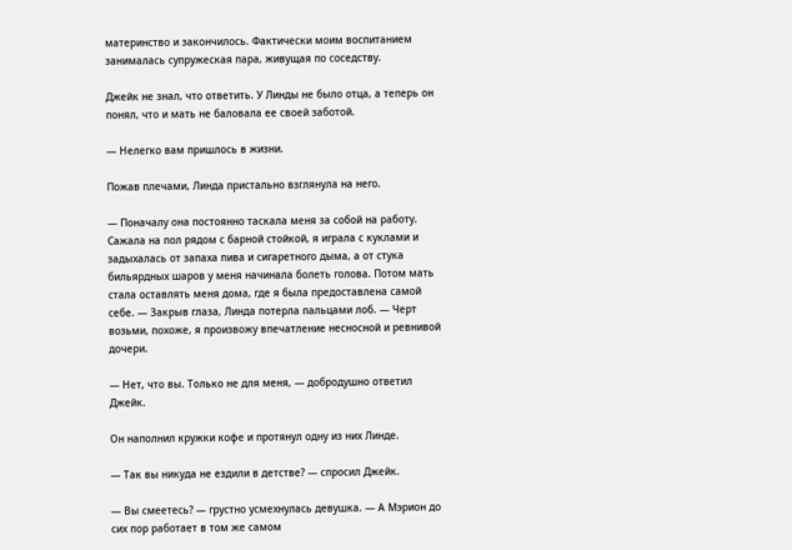материнство и закончилось. Фактически моим воспитанием занималась супружеская пара, живущая по соседству.

Джейк не знал, что ответить. У Линды не было отца, а теперь он понял, что и мать не баловала ее своей заботой.

— Нелегко вам пришлось в жизни.

Пожав плечами, Линда пристально взглянула на него.

— Поначалу она постоянно таскала меня за собой на работу. Сажала на пол рядом с барной стойкой, я играла с куклами и задыхалась от запаха пива и сигаретного дыма, а от стука бильярдных шаров у меня начинала болеть голова. Потом мать стала оставлять меня дома, где я была предоставлена самой себе. — Закрыв глаза, Линда потерла пальцами лоб. — Черт возьми, похоже, я произвожу впечатление несносной и ревнивой дочери.

— Нет, что вы. Только не для меня, — добродушно ответил Джейк.

Он наполнил кружки кофе и протянул одну из них Линде.

— Так вы никуда не ездили в детстве? — спросил Джейк.

— Вы смеетесь? — грустно усмехнулась девушка. — А Мэрион до сих пор работает в том же самом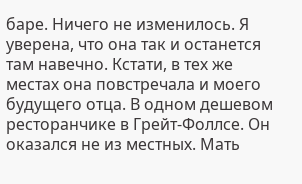баре. Ничего не изменилось. Я уверена, что она так и останется там навечно. Кстати, в тех же местах она повстречала и моего будущего отца. В одном дешевом ресторанчике в Грейт-Фоллсе. Он оказался не из местных. Мать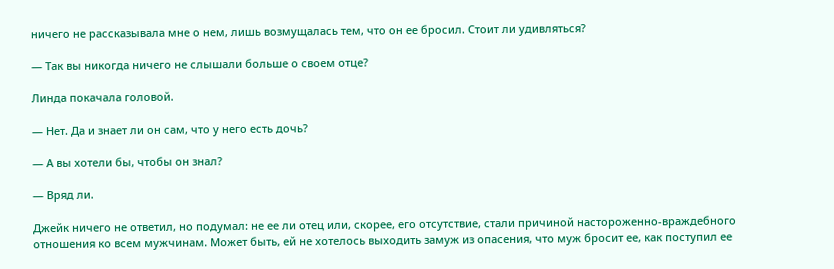ничего не рассказывала мне о нем, лишь возмущалась тем, что он ее бросил. Стоит ли удивляться?

— Так вы никогда ничего не слышали больше о своем отце?

Линда покачала головой.

— Нет. Да и знает ли он сам, что у него есть дочь?

— А вы хотели бы, чтобы он знал?

— Вряд ли.

Джейк ничего не ответил, но подумал: не ее ли отец или, скорее, его отсутствие, стали причиной настороженно-враждебного отношения ко всем мужчинам. Может быть, ей не хотелось выходить замуж из опасения, что муж бросит ее, как поступил ее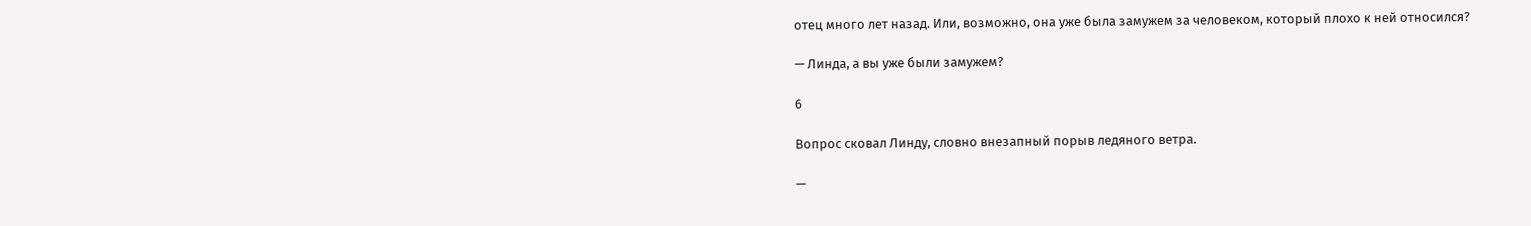отец много лет назад. Или, возможно, она уже была замужем за человеком, который плохо к ней относился?

— Линда, а вы уже были замужем?

6

Вопрос сковал Линду, словно внезапный порыв ледяного ветра.

—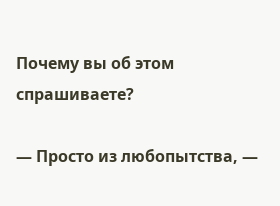Почему вы об этом спрашиваете?

— Просто из любопытства, —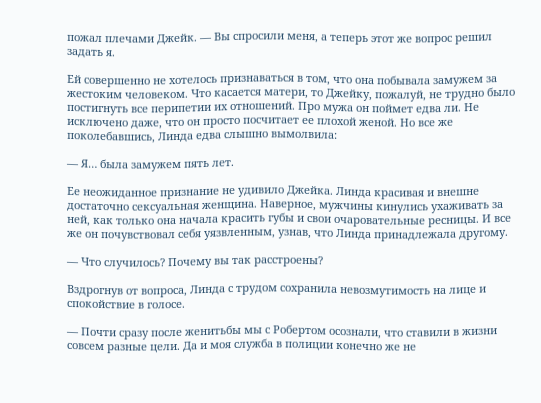пожал плечами Джейк. — Вы спросили меня, а теперь этот же вопрос решил задать я.

Ей совершенно не хотелось признаваться в том, что она побывала замужем за жестоким человеком. Что касается матери, то Джейку, пожалуй, не трудно было постигнуть все перипетии их отношений. Про мужа он поймет едва ли. Не исключено даже, что он просто посчитает ее плохой женой. Но все же поколебавшись, Линда едва слышно вымолвила:

— Я… была замужем пять лет.

Ее неожиданное признание не удивило Джейка. Линда красивая и внешне достаточно сексуальная женщина. Наверное, мужчины кинулись ухаживать за ней, как только она начала красить губы и свои очаровательные ресницы. И все же он почувствовал себя уязвленным, узнав, что Линда принадлежала другому.

— Что случилось? Почему вы так расстроены?

Вздрогнув от вопроса, Линда с трудом сохранила невозмутимость на лице и спокойствие в голосе.

— Почти сразу после женитьбы мы с Робертом осознали, что ставили в жизни совсем разные цели. Да и моя служба в полиции конечно же не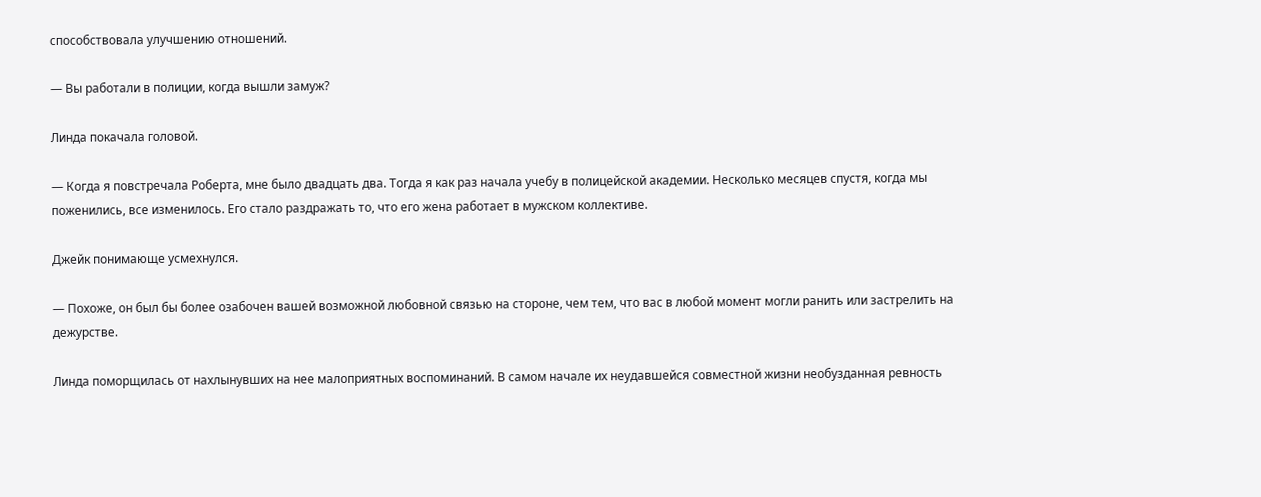способствовала улучшению отношений.

— Вы работали в полиции, когда вышли замуж?

Линда покачала головой.

— Когда я повстречала Роберта, мне было двадцать два. Тогда я как раз начала учебу в полицейской академии. Несколько месяцев спустя, когда мы поженились, все изменилось. Его стало раздражать то, что его жена работает в мужском коллективе.

Джейк понимающе усмехнулся.

— Похоже, он был бы более озабочен вашей возможной любовной связью на стороне, чем тем, что вас в любой момент могли ранить или застрелить на дежурстве.

Линда поморщилась от нахлынувших на нее малоприятных воспоминаний. В самом начале их неудавшейся совместной жизни необузданная ревность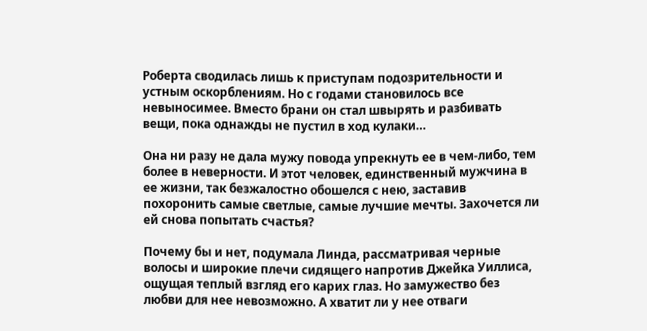Роберта сводилась лишь к приступам подозрительности и устным оскорблениям. Но с годами становилось все невыносимее. Вместо брани он стал швырять и разбивать вещи, пока однажды не пустил в ход кулаки…

Она ни разу не дала мужу повода упрекнуть ее в чем-либо, тем более в неверности. И этот человек, единственный мужчина в ее жизни, так безжалостно обошелся с нею, заставив похоронить самые светлые, самые лучшие мечты. Захочется ли ей снова попытать счастья?

Почему бы и нет, подумала Линда, рассматривая черные волосы и широкие плечи сидящего напротив Джейка Уиллиса, ощущая теплый взгляд его карих глаз. Но замужество без любви для нее невозможно. А хватит ли у нее отваги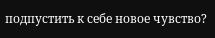подпустить к себе новое чувство?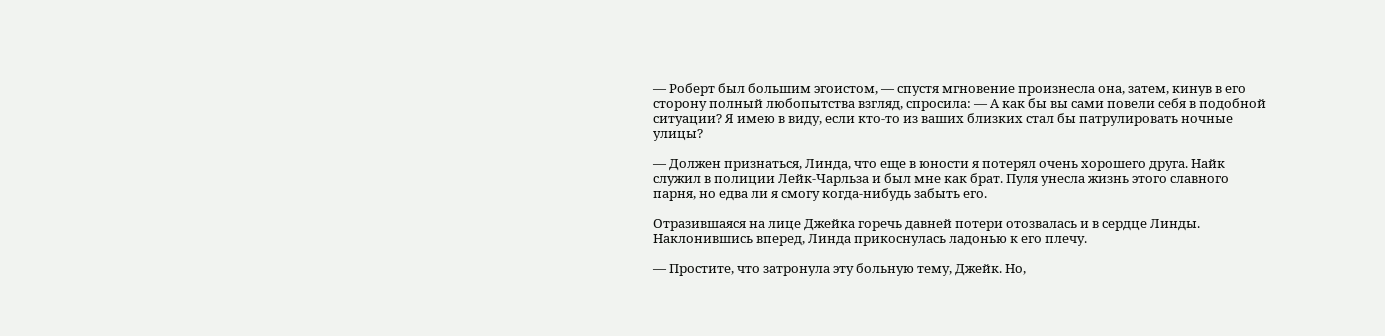— Роберт был большим эгоистом, — спустя мгновение произнесла она, затем, кинув в его сторону полный любопытства взгляд, спросила: — А как бы вы сами повели себя в подобной ситуации? Я имею в виду, если кто-то из ваших близких стал бы патрулировать ночные улицы?

— Должен признаться, Линда, что еще в юности я потерял очень хорошего друга. Найк служил в полиции Лейк-Чарльза и был мне как брат. Пуля унесла жизнь этого славного парня, но едва ли я смогу когда-нибудь забыть его.

Отразившаяся на лице Джейка горечь давней потери отозвалась и в сердце Линды. Наклонившись вперед, Линда прикоснулась ладонью к его плечу.

— Простите, что затронула эту больную тему, Джейк. Но,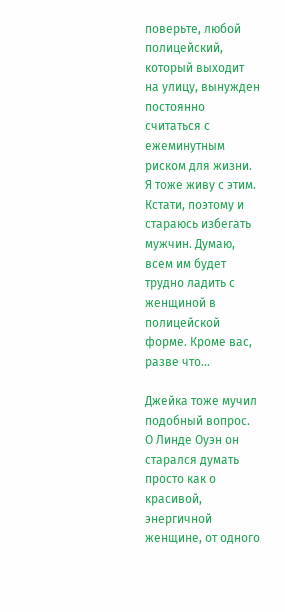поверьте, любой полицейский, который выходит на улицу, вынужден постоянно считаться с ежеминутным риском для жизни. Я тоже живу с этим. Кстати, поэтому и стараюсь избегать мужчин. Думаю, всем им будет трудно ладить с женщиной в полицейской форме. Кроме вас, разве что…

Джейка тоже мучил подобный вопрос. О Линде Оуэн он старался думать просто как о красивой, энергичной женщине, от одного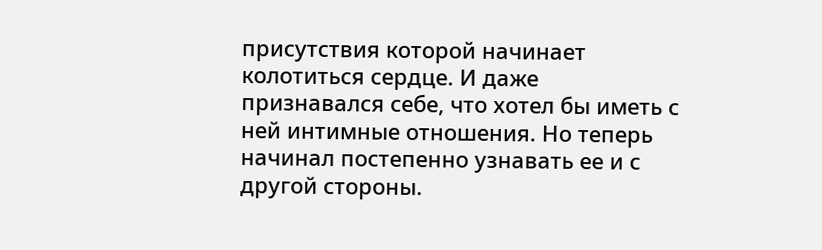присутствия которой начинает колотиться сердце. И даже признавался себе, что хотел бы иметь с ней интимные отношения. Но теперь начинал постепенно узнавать ее и с другой стороны.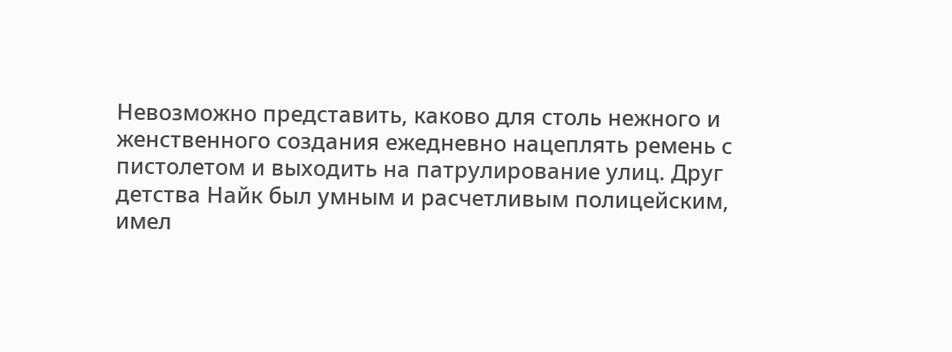Невозможно представить, каково для столь нежного и женственного создания ежедневно нацеплять ремень с пистолетом и выходить на патрулирование улиц. Друг детства Найк был умным и расчетливым полицейским, имел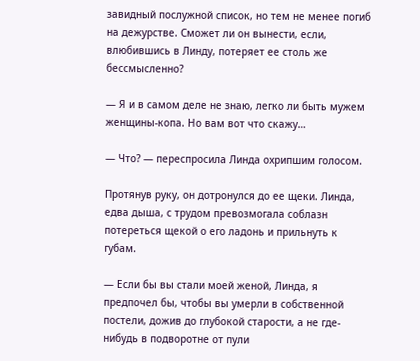завидный послужной список, но тем не менее погиб на дежурстве. Сможет ли он вынести, если, влюбившись в Линду, потеряет ее столь же бессмысленно?

— Я и в самом деле не знаю, легко ли быть мужем женщины-копа. Но вам вот что скажу…

— Что? — переспросила Линда охрипшим голосом.

Протянув руку, он дотронулся до ее щеки. Линда, едва дыша, с трудом превозмогала соблазн потереться щекой о его ладонь и прильнуть к губам.

— Если бы вы стали моей женой, Линда, я предпочел бы, чтобы вы умерли в собственной постели, дожив до глубокой старости, а не где-нибудь в подворотне от пули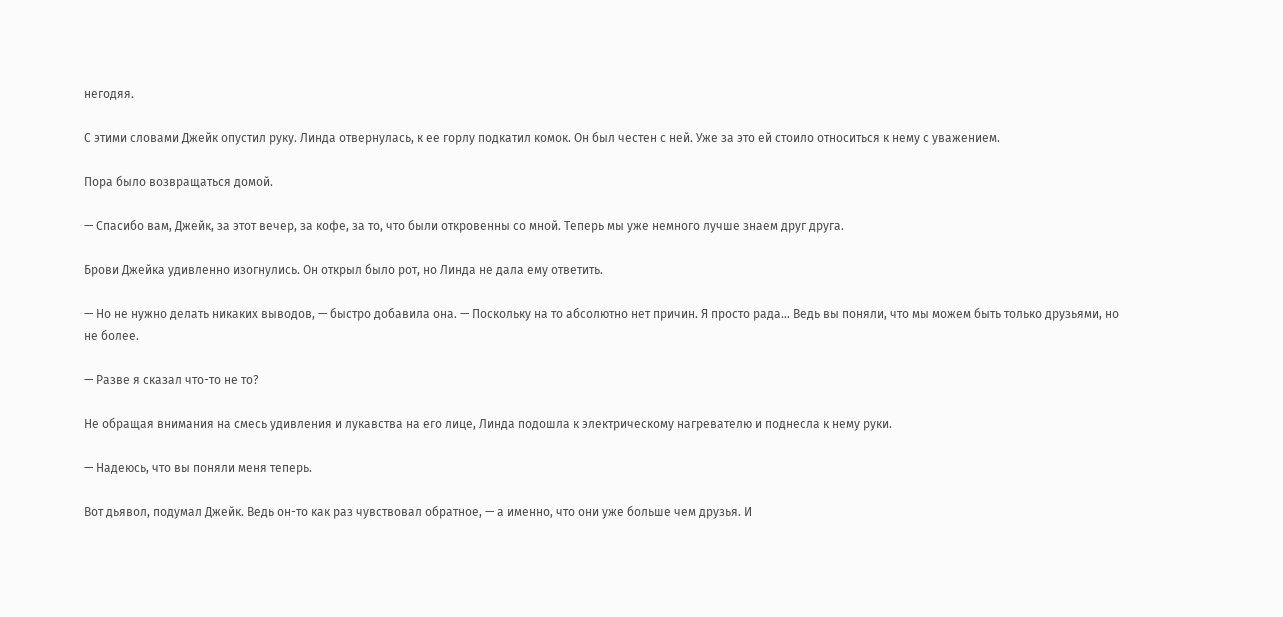негодяя.

С этими словами Джейк опустил руку. Линда отвернулась, к ее горлу подкатил комок. Он был честен с ней. Уже за это ей стоило относиться к нему с уважением.

Пора было возвращаться домой.

— Спасибо вам, Джейк, за этот вечер, за кофе, за то, что были откровенны со мной. Теперь мы уже немного лучше знаем друг друга.

Брови Джейка удивленно изогнулись. Он открыл было рот, но Линда не дала ему ответить.

— Но не нужно делать никаких выводов, — быстро добавила она. — Поскольку на то абсолютно нет причин. Я просто рада… Ведь вы поняли, что мы можем быть только друзьями, но не более.

— Разве я сказал что-то не то?

Не обращая внимания на смесь удивления и лукавства на его лице, Линда подошла к электрическому нагревателю и поднесла к нему руки.

— Надеюсь, что вы поняли меня теперь.

Вот дьявол, подумал Джейк. Ведь он-то как раз чувствовал обратное, — а именно, что они уже больше чем друзья. И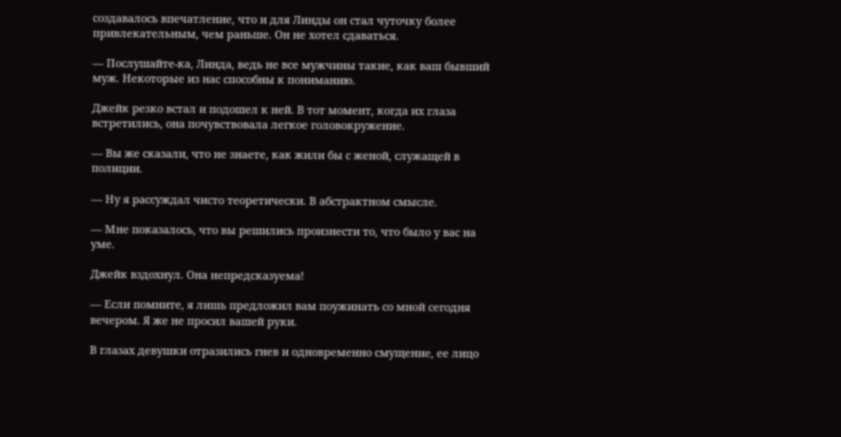создавалось впечатление, что и для Линды он стал чуточку более привлекательным, чем раньше. Он не хотел сдаваться.

— Послушайте-ка, Линда, ведь не все мужчины такие, как ваш бывший муж. Некоторые из нас способны к пониманию.

Джейк резко встал и подошел к ней. В тот момент, когда их глаза встретились, она почувствовала легкое головокружение.

— Вы же сказали, что не знаете, как жили бы с женой, служащей в полиции.

— Ну я рассуждал чисто теоретически. В абстрактном смысле.

— Мне показалось, что вы решились произнести то, что было у вас на уме.

Джейк вздохнул. Она непредсказуема!

— Если помните, я лишь предложил вам поужинать со мной сегодня вечером. Я же не просил вашей руки.

В глазах девушки отразились гнев и одновременно смущение, ее лицо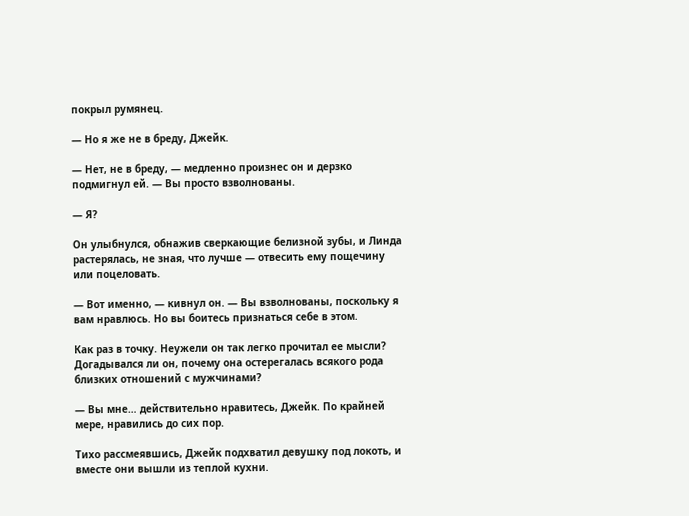покрыл румянец.

— Но я же не в бреду, Джейк.

— Нет, не в бреду, — медленно произнес он и дерзко подмигнул ей. — Вы просто взволнованы.

— Я?

Он улыбнулся, обнажив сверкающие белизной зубы, и Линда растерялась, не зная, что лучше — отвесить ему пощечину или поцеловать.

— Вот именно, — кивнул он. — Вы взволнованы, поскольку я вам нравлюсь. Но вы боитесь признаться себе в этом.

Как раз в точку. Неужели он так легко прочитал ее мысли? Догадывался ли он, почему она остерегалась всякого рода близких отношений с мужчинами?

— Вы мне… действительно нравитесь, Джейк. По крайней мере, нравились до сих пор.

Тихо рассмеявшись, Джейк подхватил девушку под локоть, и вместе они вышли из теплой кухни.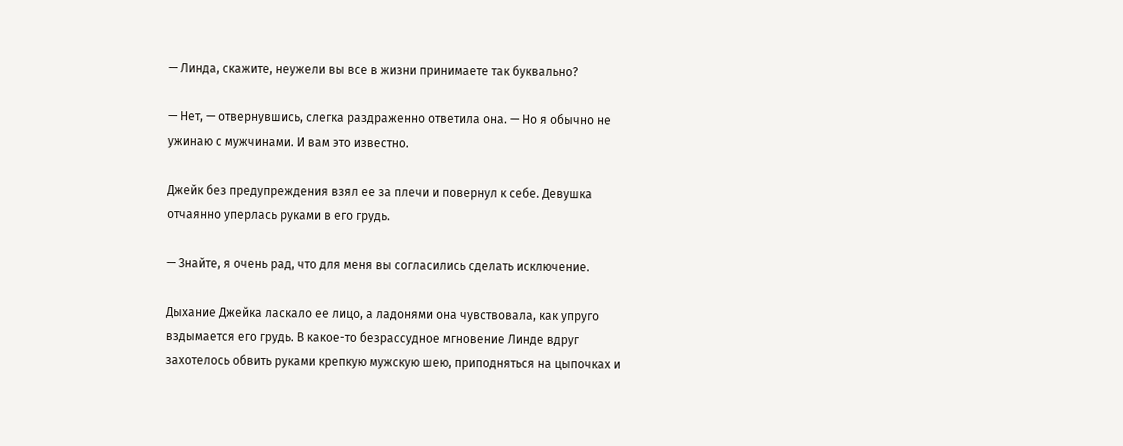— Линда, скажите, неужели вы все в жизни принимаете так буквально?

— Нет, — отвернувшись, слегка раздраженно ответила она. — Но я обычно не ужинаю с мужчинами. И вам это известно.

Джейк без предупреждения взял ее за плечи и повернул к себе. Девушка отчаянно уперлась руками в его грудь.

— Знайте, я очень рад, что для меня вы согласились сделать исключение.

Дыхание Джейка ласкало ее лицо, а ладонями она чувствовала, как упруго вздымается его грудь. В какое-то безрассудное мгновение Линде вдруг захотелось обвить руками крепкую мужскую шею, приподняться на цыпочках и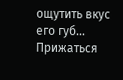ощутить вкус его губ… Прижаться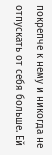покрепче к нему и никогда не отпускать от себя больше. Ей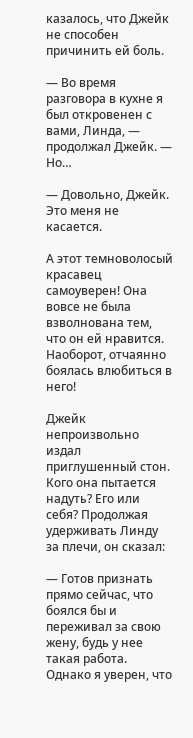казалось, что Джейк не способен причинить ей боль.

— Во время разговора в кухне я был откровенен с вами, Линда, — продолжал Джейк. — Но…

— Довольно, Джейк. Это меня не касается.

А этот темноволосый красавец самоуверен! Она вовсе не была взволнована тем, что он ей нравится. Наоборот, отчаянно боялась влюбиться в него!

Джейк непроизвольно издал приглушенный стон. Кого она пытается надуть? Его или себя? Продолжая удерживать Линду за плечи, он сказал:

— Готов признать прямо сейчас, что боялся бы и переживал за свою жену, будь у нее такая работа. Однако я уверен, что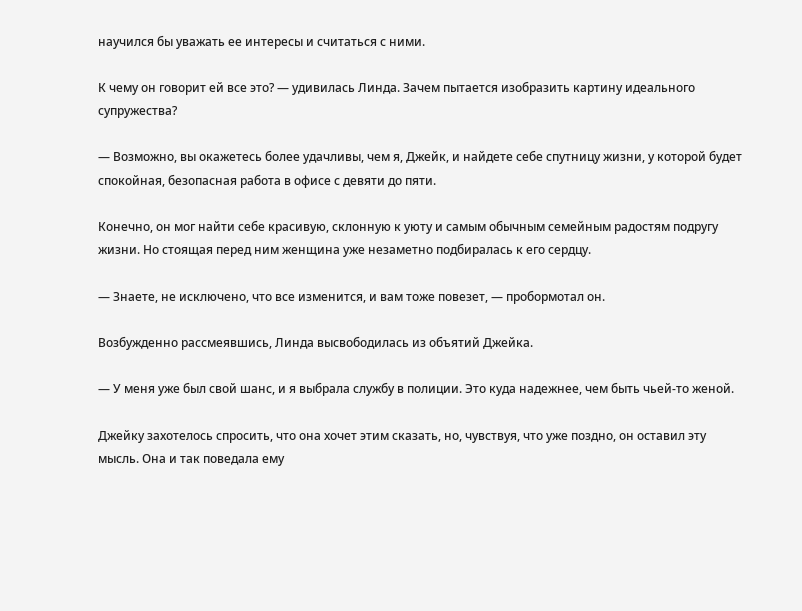научился бы уважать ее интересы и считаться с ними.

К чему он говорит ей все это? — удивилась Линда. Зачем пытается изобразить картину идеального супружества?

— Возможно, вы окажетесь более удачливы, чем я, Джейк, и найдете себе спутницу жизни, у которой будет спокойная, безопасная работа в офисе с девяти до пяти.

Конечно, он мог найти себе красивую, склонную к уюту и самым обычным семейным радостям подругу жизни. Но стоящая перед ним женщина уже незаметно подбиралась к его сердцу.

— Знаете, не исключено, что все изменится, и вам тоже повезет, — пробормотал он.

Возбужденно рассмеявшись, Линда высвободилась из объятий Джейка.

— У меня уже был свой шанс, и я выбрала службу в полиции. Это куда надежнее, чем быть чьей-то женой.

Джейку захотелось спросить, что она хочет этим сказать, но, чувствуя, что уже поздно, он оставил эту мысль. Она и так поведала ему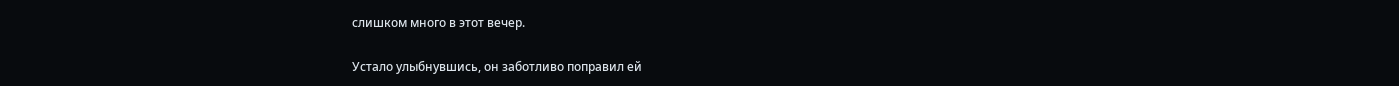слишком много в этот вечер.

Устало улыбнувшись, он заботливо поправил ей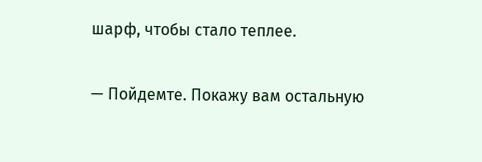шарф, чтобы стало теплее.

— Пойдемте. Покажу вам остальную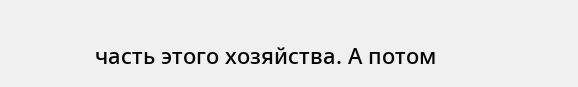часть этого хозяйства. А потом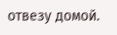отвезу домой.